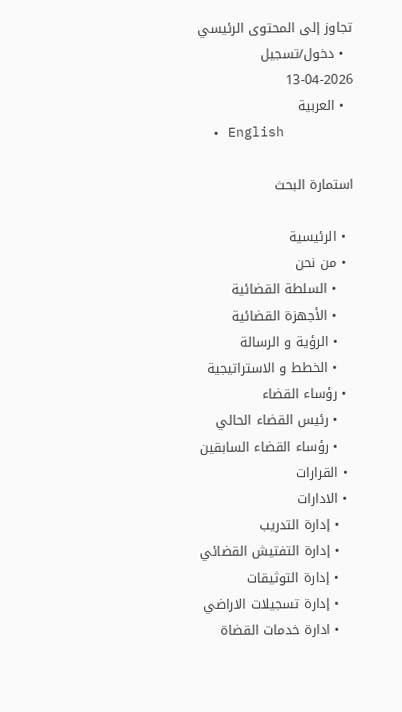تجاوز إلى المحتوى الرئيسي
  • دخول/تسجيل
13-04-2026
  • العربية
  • English

استمارة البحث

  • الرئيسية
  • من نحن
    • السلطة القضائية
    • الأجهزة القضائية
    • الرؤية و الرسالة
    • الخطط و الاستراتيجية
  • رؤساء القضاء
    • رئيس القضاء الحالي
    • رؤساء القضاء السابقين
  • القرارات
  • الادارات
    • إدارة التدريب
    • إدارة التفتيش القضائي
    • إدارة التوثيقات
    • إدارة تسجيلات الاراضي
    • ادارة خدمات القضاة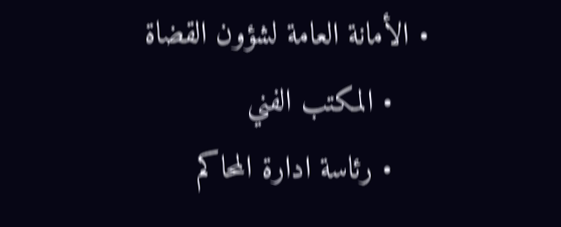• الأمانة العامة لشؤون القضاة
    • المكتب الفني
    • رئاسة ادارة المحاكم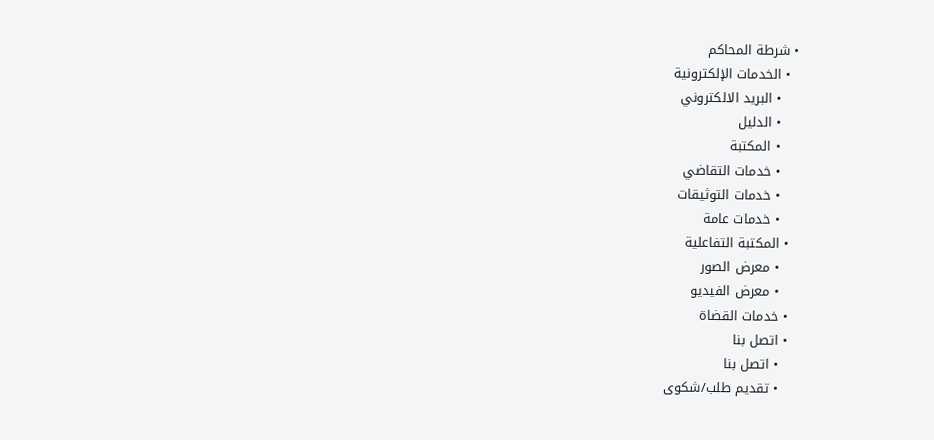• شرطة المحاكم
  • الخدمات الإلكترونية
    • البريد الالكتروني
    • الدليل
    • المكتبة
    • خدمات التقاضي
    • خدمات التوثيقات
    • خدمات عامة
  • المكتبة التفاعلية
    • معرض الصور
    • معرض الفيديو
  • خدمات القضاة
  • اتصل بنا
    • اتصل بنا
    • تقديم طلب/شكوى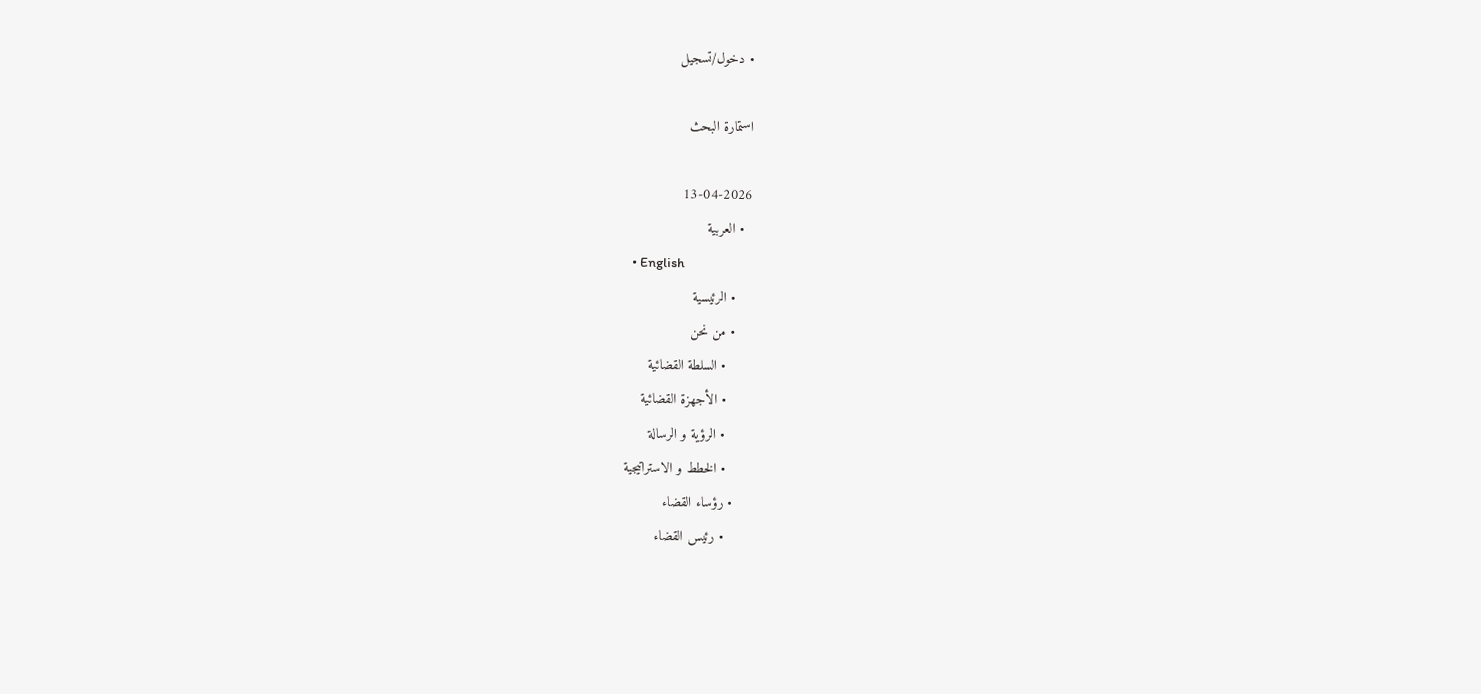• دخول/تسجيل

استمارة البحث

13-04-2026
  • العربية
  • English
    • الرئيسية
    • من نحن
      • السلطة القضائية
      • الأجهزة القضائية
      • الرؤية و الرسالة
      • الخطط و الاستراتيجية
    • رؤساء القضاء
      • رئيس القضاء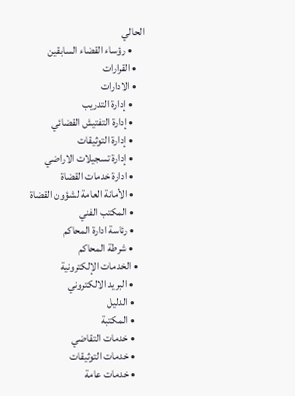الحالي
      • رؤساء القضاء السابقين
    • القرارات
    • الادارات
      • إدارة التدريب
      • إدارة التفتيش القضائي
      • إدارة التوثيقات
      • إدارة تسجيلات الاراضي
      • ادارة خدمات القضاة
      • الأمانة العامة لشؤون القضاة
      • المكتب الفني
      • رئاسة ادارة المحاكم
      • شرطة المحاكم
    • الخدمات الإلكترونية
      • البريد الالكتروني
      • الدليل
      • المكتبة
      • خدمات التقاضي
      • خدمات التوثيقات
      • خدمات عامة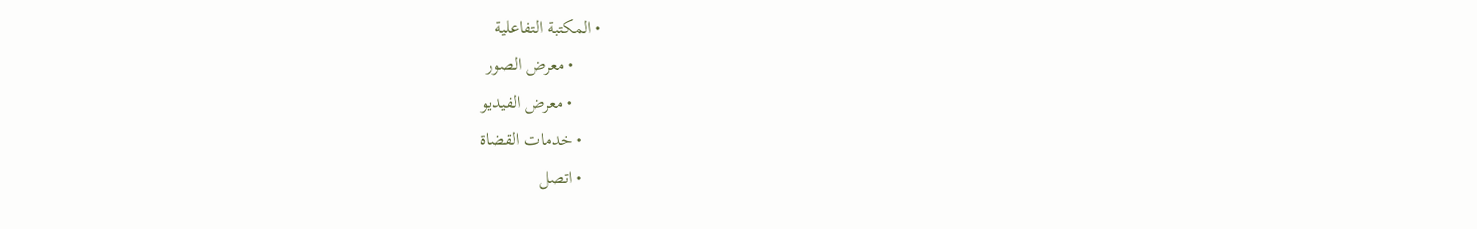• المكتبة التفاعلية
      • معرض الصور
      • معرض الفيديو
    • خدمات القضاة
    • اتصل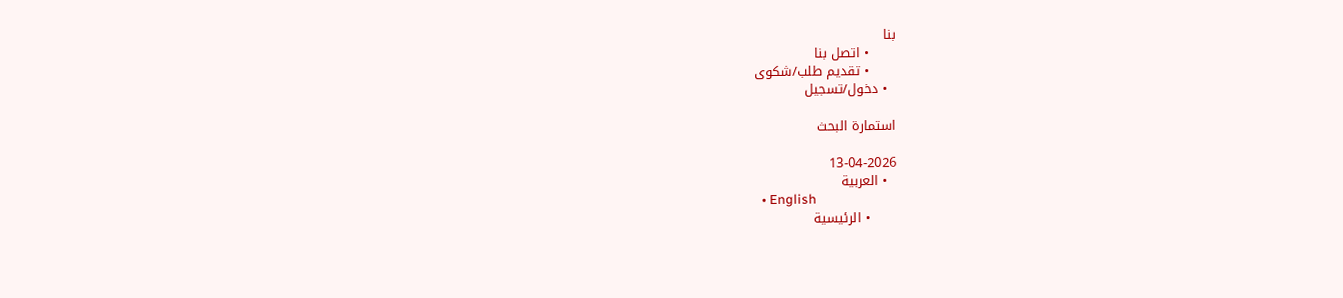بنا
      • اتصل بنا
      • تقديم طلب/شكوى
  • دخول/تسجيل

استمارة البحث

13-04-2026
  • العربية
  • English
      • الرئيسية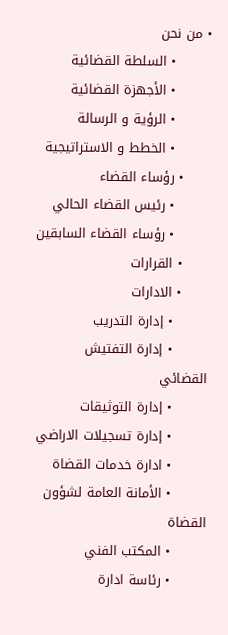• من نحن
        • السلطة القضائية
        • الأجهزة القضائية
        • الرؤية و الرسالة
        • الخطط و الاستراتيجية
      • رؤساء القضاء
        • رئيس القضاء الحالي
        • رؤساء القضاء السابقين
      • القرارات
      • الادارات
        • إدارة التدريب
        • إدارة التفتيش القضائي
        • إدارة التوثيقات
        • إدارة تسجيلات الاراضي
        • ادارة خدمات القضاة
        • الأمانة العامة لشؤون القضاة
        • المكتب الفني
        • رئاسة ادارة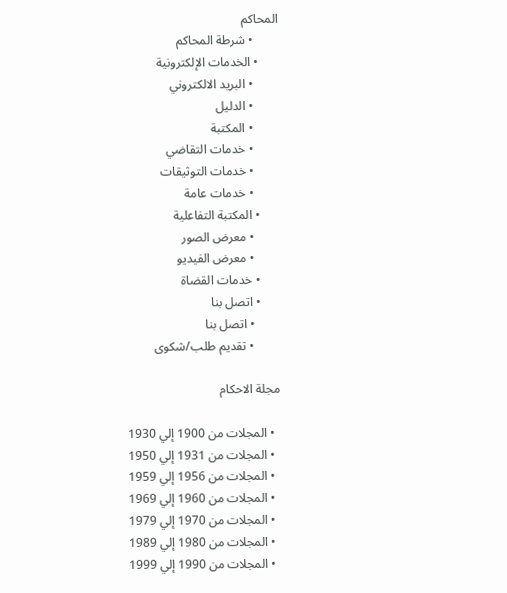المحاكم
        • شرطة المحاكم
      • الخدمات الإلكترونية
        • البريد الالكتروني
        • الدليل
        • المكتبة
        • خدمات التقاضي
        • خدمات التوثيقات
        • خدمات عامة
      • المكتبة التفاعلية
        • معرض الصور
        • معرض الفيديو
      • خدمات القضاة
      • اتصل بنا
        • اتصل بنا
        • تقديم طلب/شكوى

مجلة الاحكام

  • المجلات من 1900 إلي 1930
  • المجلات من 1931 إلي 1950
  • المجلات من 1956 إلي 1959
  • المجلات من 1960 إلي 1969
  • المجلات من 1970 إلي 1979
  • المجلات من 1980 إلي 1989
  • المجلات من 1990 إلي 1999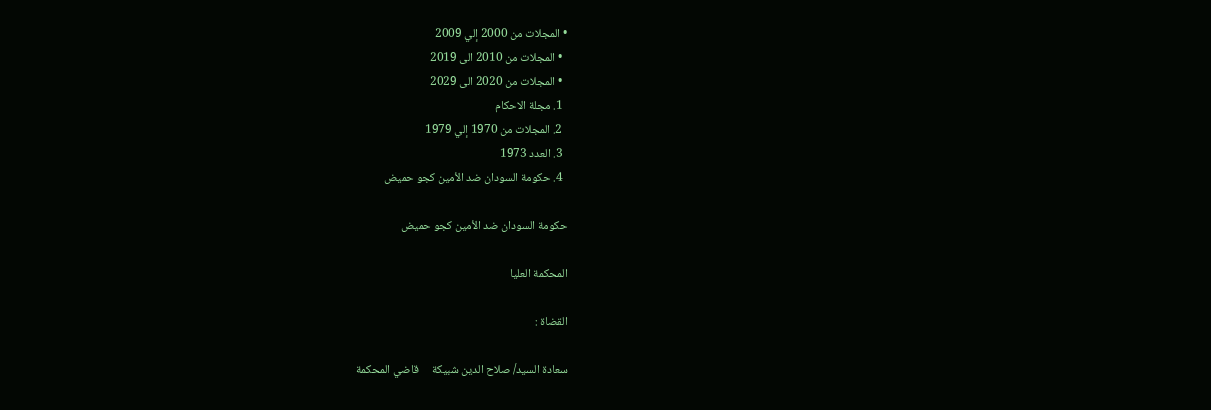• المجلات من 2000 إلي 2009
  • المجلات من 2010 الى 2019
  • المجلات من 2020 الى 2029
  1. مجلة الاحكام
  2. المجلات من 1970 إلي 1979
  3. العدد 1973
  4. حكومة السودان ضد الأمين كجو حميض

حكومة السودان ضد الأمين كجو حميض

المحكمة العليا

القضاة :

سعادة السيد/ صلاح الدين شبيكة     قاضي المحكمة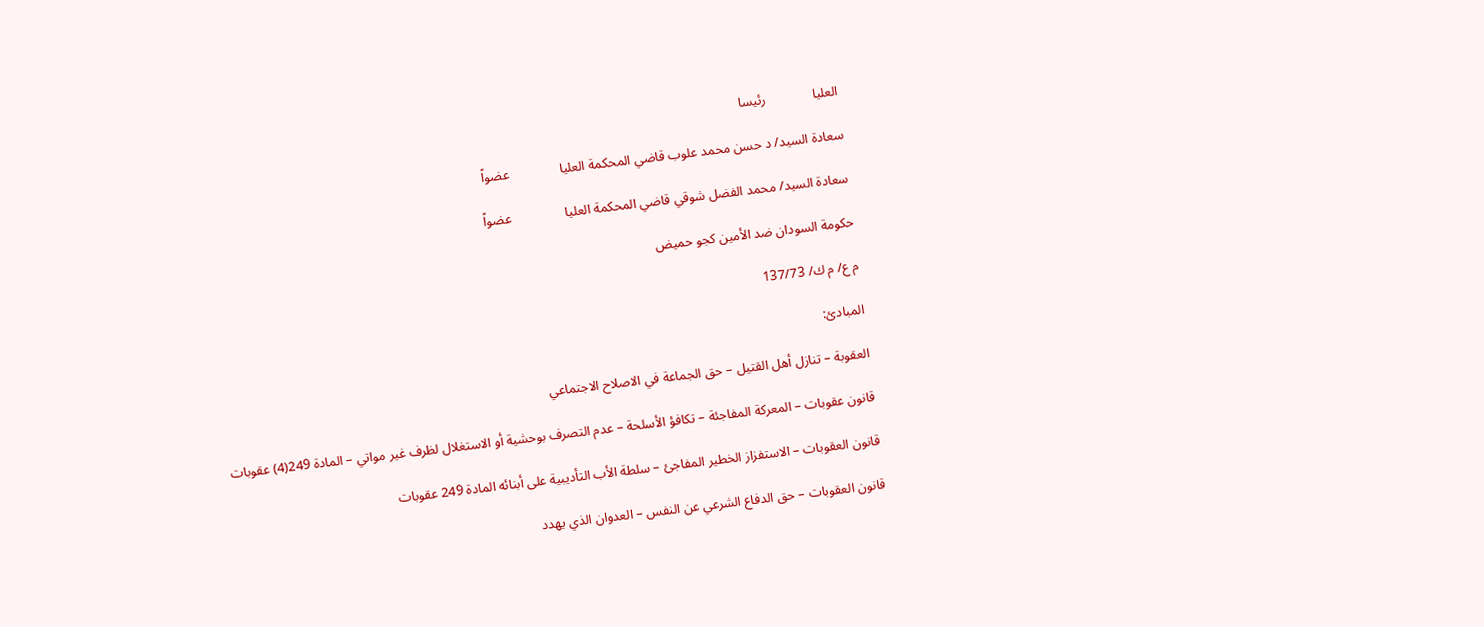العليا              رئيسا

سعادة السيد/ د حسن محمد علوب قاضي المحكمة العليا               عضواً

سعادة السيد/ محمد الفضل شوقي قاضي المحكمة العليا                عضواً

حكومة السودان ضد الأمين كجو حميض

م ع/ م ك/ 137/73

المبادئ:

العقوبة – تنازل أهل القتيل – حق الجماعة في الاصلاح الاجتماعي

قانون عقوبات – المعركة المفاجئة – تكافؤ الأسلحة – عدم التصرف بوحشية أو الاستغلال لظرف غير مواتي – المادة 249(4) عقوبات

قانون العقوبات – الاستفزاز الخطير المفاجئ – سلطة الأب التأديبية على أبنائه المادة 249 عقوبات

قانون العقوبات – حق الدفاع الشرعي عن النفس – العدوان الذي يهدد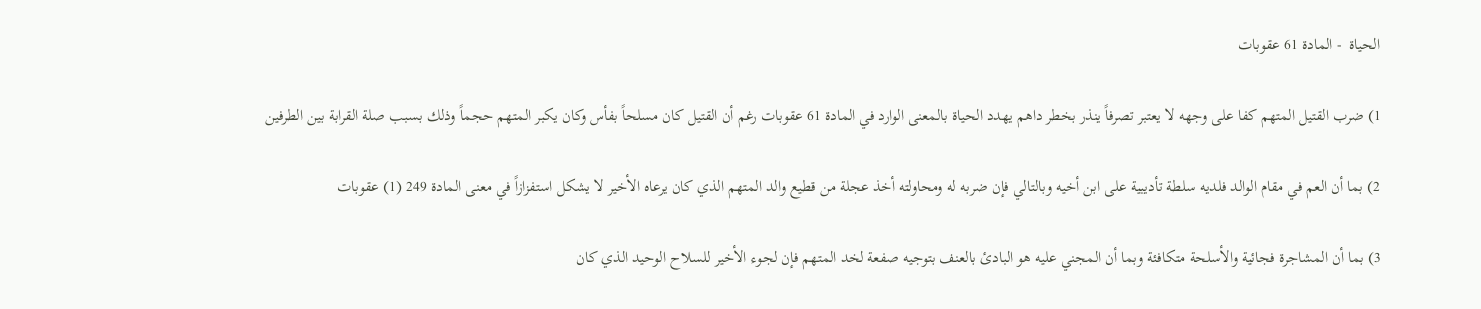الحياة  - المادة 61 عقوبات

1) ضرب القتيل المتهم كفا على وجهه لا يعتبر تصرفاً ينذر بخطر داهم يهدد الحياة بالمعنى الوارد في المادة 61 عقوبات رغم أن القتيل كان مسلحاً بفأس وكان يكبر المتهم حجماً وذلك بسبب صلة القرابة بين الطرفين

2) بما أن العم في مقام الوالد فلديه سلطة تأديبية على ابن أخيه وبالتالي فإن ضربه له ومحاولته أخذ عجلة من قطيع والد المتهم الذي كان يرعاه الأخير لا يشكل استفزازاً في معنى المادة 249 (1) عقوبات

3) بما أن المشاجرة فجائية والأسلحة متكافئة وبما أن المجني عليه هو البادئ بالعنف بتوجيه صفعة لخد المتهم فإن لجوء الأخير للسلاح الوحيد الذي كان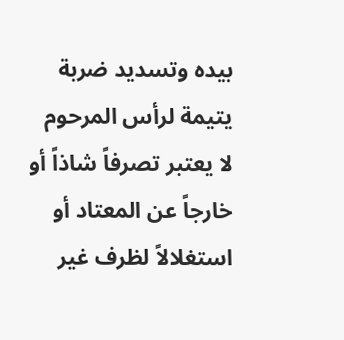بيده وتسديد ضربة يتيمة لرأس المرحوم لا يعتبر تصرفاً شاذاً أو خارجاً عن المعتاد أو استغلالاً لظرف غير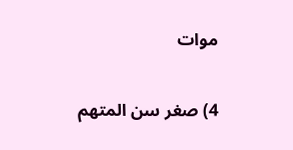موات

4) صغر سن المتهم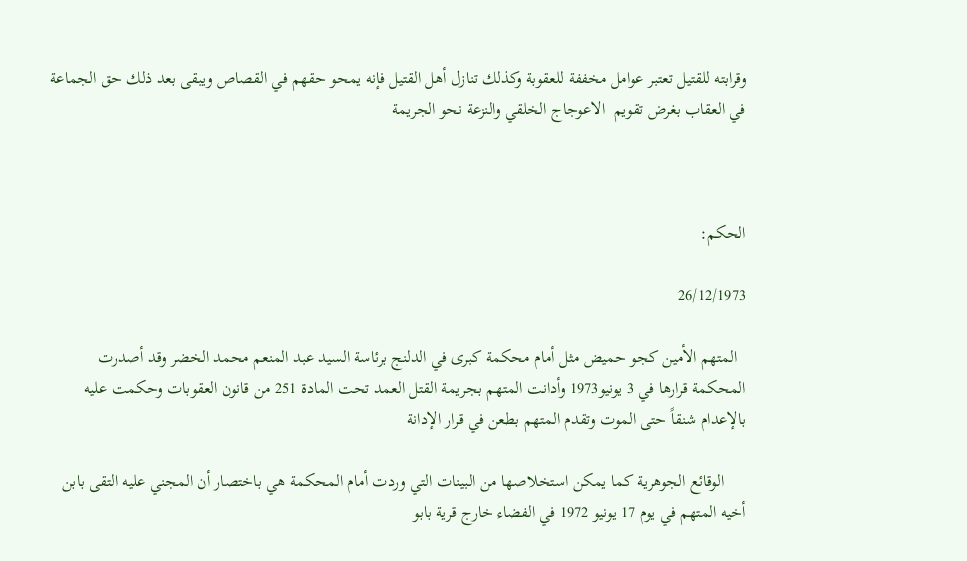وقرابته للقتيل تعتبر عوامل مخففة للعقوبة وكذلك تنازل أهل القتيل فإنه يمحو حقهم في القصاص ويبقى بعد ذلك حق الجماعة في العقاب بغرض تقويم  الاعوجاج الخلقي والنزعة نحو الجريمة



الحكم:

26/12/1973

  المتهم الأمين كجو حميض مثل أمام محكمة كبرى في الدلنج برئاسة السيد عبد المنعم محمد الخضر وقد أصدرت المحكمة قرارها في 3 يونيو1973 وأدانت المتهم بجريمة القتل العمد تحت المادة 251 من قانون العقوبات وحكمت عليه بالإعدام شنقاً حتى الموت وتقدم المتهم بطعن في قرار الإدانة

     الوقائع الجوهرية كما يمكن استخلاصها من البينات التي وردت أمام المحكمة هي باختصار أن المجني عليه التقى بابن أخيه المتهم في يوم 17 يونيو 1972 في الفضاء خارج قرية بابو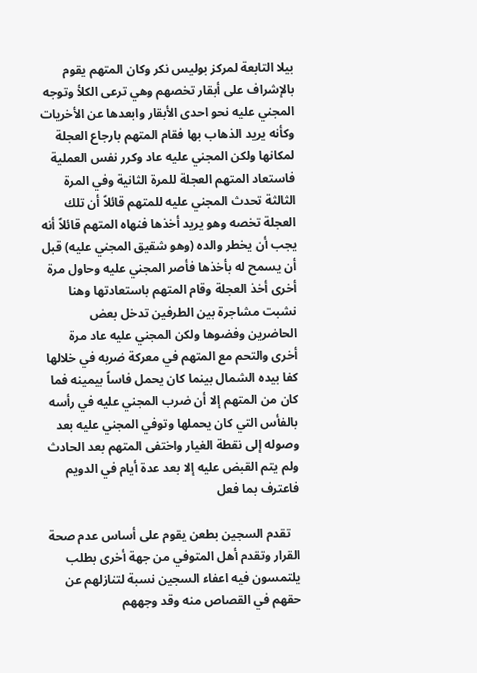بيلا التابعة لمركز بوليس نكر وكان المتهم يقوم بالإشراف على أبقار تخصهم وهي ترعى الكلأ وتوجه المجني عليه نحو احدى الأبقار وابعدها عن الأخريات وكأنه يريد الذهاب بها فقام المتهم بارجاع العجلة لمكانها ولكن المجني عليه عاد وكرر نفس العملية فاستعاد المتهم العجلة للمرة الثانية وفي المرة الثالثة تحدث المجني عليه للمتهم قائلاً أن تلك العجلة تخصه وهو يريد أخذها فنهاه المتهم قائلاً أنه يجب أن يخطر والده (وهو شقيق المجني عليه) قبل أن يسمح له بأخذها فأصر المجني عليه وحاول مرة أخرى أخذ العجلة وقام المتهم باستعادتها وهنا نشبت مشاجرة بين الطرفين تدخل بعض الحاضرين وفضوها ولكن المجني عليه عاد مرة أخرى والتحم مع المتهم في معركة ضربه في خلالها كفا بيده الشمال بينما كان يحمل فاساً بيمينه فما كان من المتهم إلا أن ضرب المجني عليه في رأسه بالفأس التي كان يحملها وتوفي المجني عليه بعد وصوله إلى نقطة الغيار واختفى المتهم بعد الحادث ولم يتم القبض عليه إلا بعد عدة أيام في الدويم فاعترف بما فعل

   تقدم السجين بطعن يقوم على أساس عدم صحة القرار وتقدم أهل المتوفي من جهة أخرى بطلب يلتمسون فيه اعفاء السجين نسبة لتنازلهم عن حقهم في القصاص منه وقد وجههم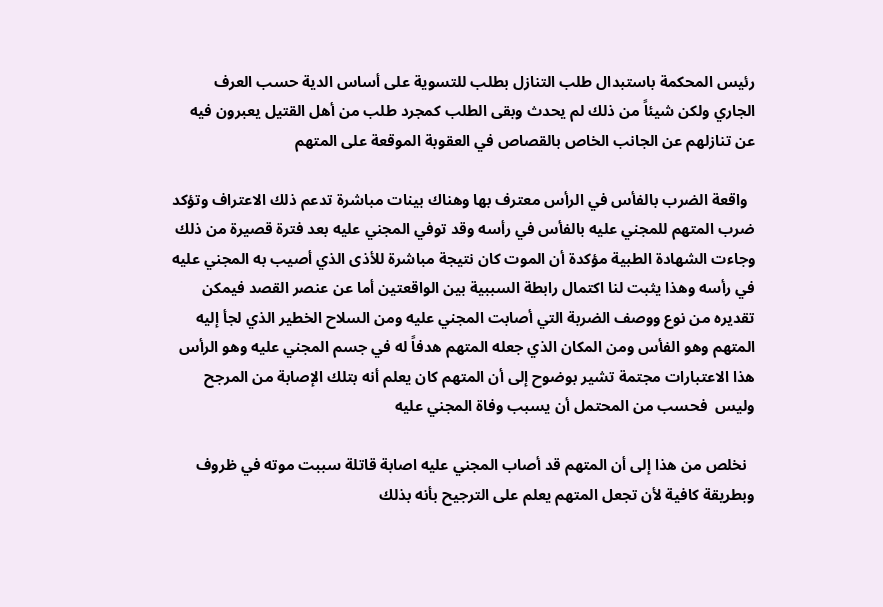رئيس المحكمة باستبدال طلب التنازل بطلب للتسوية على أساس الدية حسب العرف الجاري ولكن شيئاً من ذلك لم يحدث وبقى الطلب كمجرد طلب من أهل القتيل يعبرون فيه عن تنازلهم عن الجانب الخاص بالقصاص في العقوبة الموقعة على المتهم

  واقعة الضرب بالفأس في الرأس معترف بها وهناك بينات مباشرة تدعم ذلك الاعتراف وتؤكد ضرب المتهم للمجني عليه بالفأس في رأسه وقد توفي المجني عليه بعد فترة قصيرة من ذلك وجاءت الشهادة الطبية مؤكدة أن الموت كان نتيجة مباشرة للأذى الذي أصيب به المجني عليه في رأسه وهذا يثبت لنا اكتمال رابطة السببية بين الواقعتين أما عن عنصر القصد فيمكن تقديره من نوع ووصف الضربة التي أصابت المجني عليه ومن السلاح الخطير الذي لجأ إليه المتهم وهو الفأس ومن المكان الذي جعله المتهم هدفاً له في جسم المجني عليه وهو الرأس هذا الاعتبارات مجتمة تشير بوضوح إلى أن المتهم كان يعلم أنه بتلك الإصابة من المرجح وليس  فحسب من المحتمل أن يسبب وفاة المجني عليه

  نخلص من هذا إلى أن المتهم قد أصاب المجني عليه اصابة قاتلة سببت موته في ظروف وبطريقة كافية لأن تجعل المتهم يعلم على الترجيح بأنه بذلك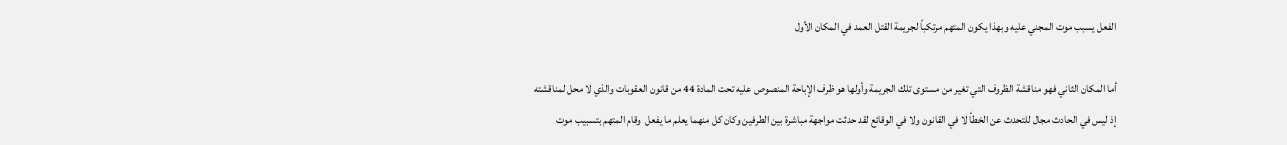الفعل يسبب موت المجني عليه وبهذا يكون المتهم مرتكباً لجريمة القتل العمد في المكان الأول

أما المكان الثاني فهو مناقشة الظروف التي تغير من مستوى تلك الجريمة وأولها هو ظرف الإباحة المنصوص عليه تحت المادة 44 من قانون العقوبات والذي لا محل لمناقشته إذ ليس في الحادث مجال للتحدث عن الخطأ لا في القانون ولا في الوقائع لقد حدثت مواجهة مباشرة بين الطرفين وكان كل منهما يعلم ما يفعل  وقام المتهم بتسبيب موت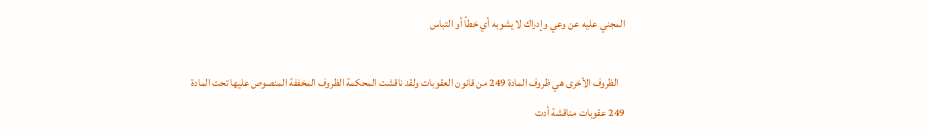المجني عليه عن وعي وإدراك لا يشوبه أي خطأ أو التباس

   الظروف الأخرى هي ظروف المادة 249 من قانون العقوبات ولقد ناقشت المحكمة الظروف المخففة المنصوص عليها تحت المادة 249 عقوبات مناقشة أدت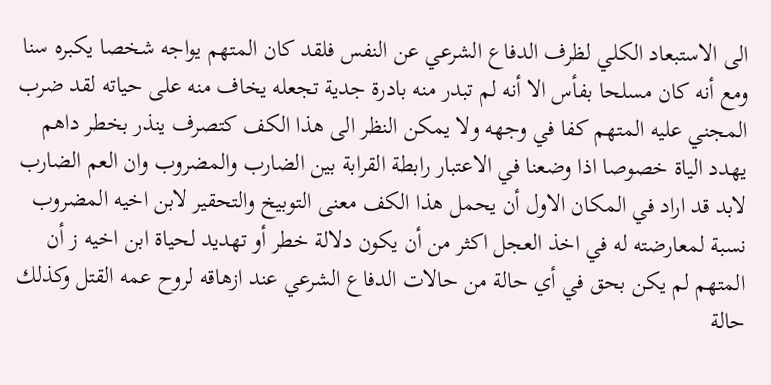الى الاستبعاد الكلي لظرف الدفاع الشرعي عن النفس فلقد كان المتهم يواجه شخصا يكبره سنا ومع أنه كان مسلحا بفأس الا أنه لم تبدر منه بادرة جدية تجعله يخاف منه على حياته لقد ضرب المجني عليه المتهم كفا في وجهه ولا يمكن النظر الى هذا الكف كتصرف ينذر بخطر داهم يهدد الياة خصوصا اذا وضعنا في الاعتبار رابطة القرابة بين الضارب والمضروب وان العم الضارب لابد قد اراد في المكان الاول أن يحمل هذا الكف معنى التوبيخ والتحقير لابن اخيه المضروب نسبة لمعارضته له في اخذ العجل اكثر من أن يكون دلالة خطر أو تهديد لحياة ابن اخيه ز أن المتهم لم يكن بحق في أي حالة من حالات الدفاع الشرعي عند ازهاقه لروح عمه القتل وكذلك حالة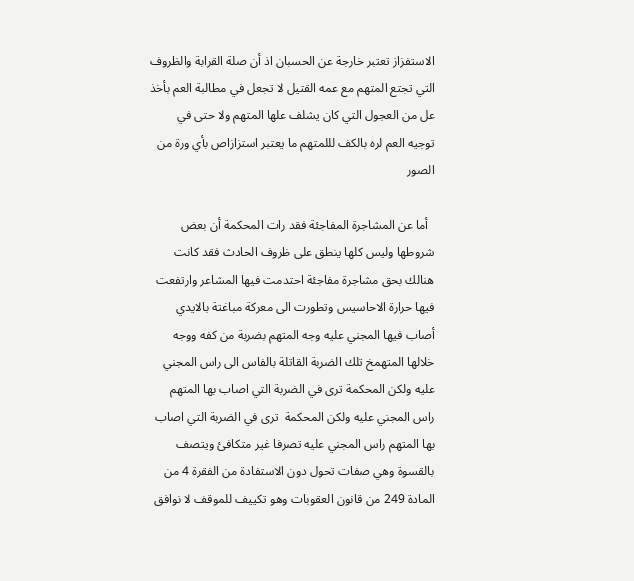الاستفزاز تعتبر خارجة عن الحسبان اذ أن صلة القرابة والظروف التي تجتع المتهم مع عمه القتيل لا تجعل في مطالبة العم بأخذ عل من العجول التي كان يشلف علها المتهم ولا حتى في توجيه العم لره بالكف لللمتهم ما يعتبر استزازاص بأي ورة من الصور

  أما عن المشاجرة المفاجئة فقد رات المحكمة أن بعض شروطها وليس كلها ينطق على ظروف الحادث فقد كانت هنالك بحق مشاجرة مفاجئة احتدمت فيها المشاعر وارتفعت فيها حرارة الاحاسيس وتطورت الى معركة مباغتة بالايدي أصاب فيها المجني عليه وجه المتهم بضربة من كفه ووجه خلالها المتهمخ تلك الضربة القاتلة بالفاس الى راس المجني عليه ولكن المحكمة ترى في الضربة التي اصاب بها المتهم راس المجني عليه ولكن المحكمة  ترى في الضربة التي اصاب بها المتهم راس المجني عليه تصرفا غير متكافئ ويتصف بالقسوة وهي صفات تحول دون الاستفادة من الفقرة 4 من المادة 249 من قانون العقوبات وهو تكييف للموقف لا نوافق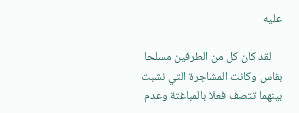عليه

    لقد كان كل من الطرفين مسلحا بفاس وكانت المشاجرة التي نشبت بينهما تتصف فعلا بالمباغتة وعدم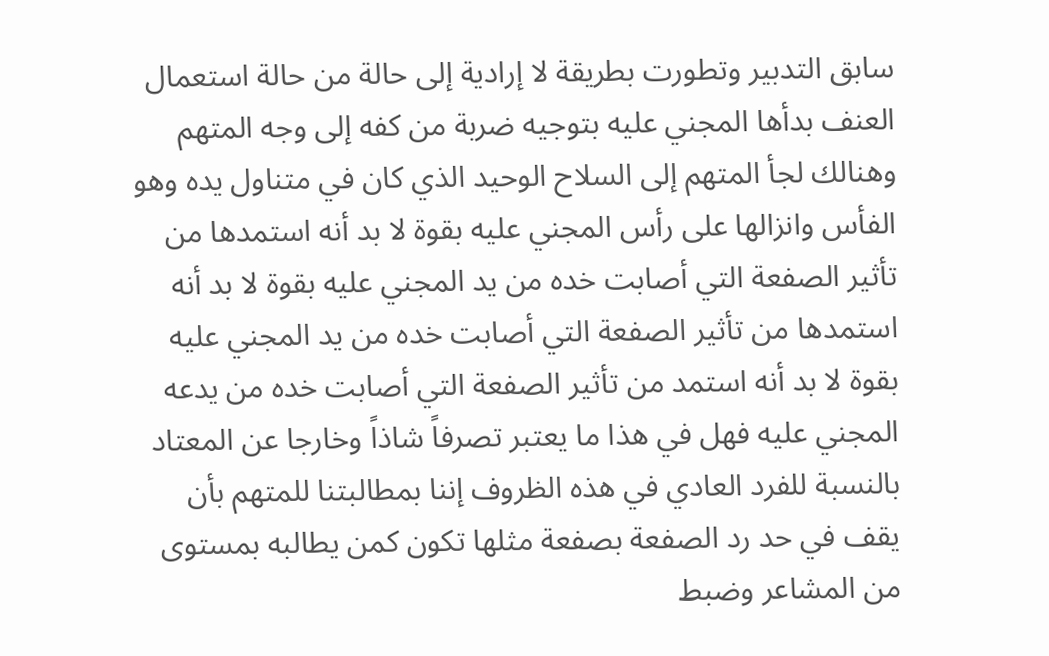سابق التدبير وتطورت بطريقة لا إرادية إلى حالة من حالة استعمال العنف بدأها المجني عليه بتوجيه ضربة من كفه إلى وجه المتهم وهنالك لجأ المتهم إلى السلاح الوحيد الذي كان في متناول يده وهو الفأس وانزالها على رأس المجني عليه بقوة لا بد أنه استمدها من تأثير الصفعة التي أصابت خده من يد المجني عليه بقوة لا بد أنه استمدها من تأثير الصفعة التي أصابت خده من يد المجني عليه بقوة لا بد أنه استمد من تأثير الصفعة التي أصابت خده من يدعه المجني عليه فهل في هذا ما يعتبر تصرفاً شاذاً وخارجا عن المعتاد بالنسبة للفرد العادي في هذه الظروف إننا بمطالبتنا للمتهم بأن يقف في حد رد الصفعة بصفعة مثلها تكون كمن يطالبه بمستوى من المشاعر وضبط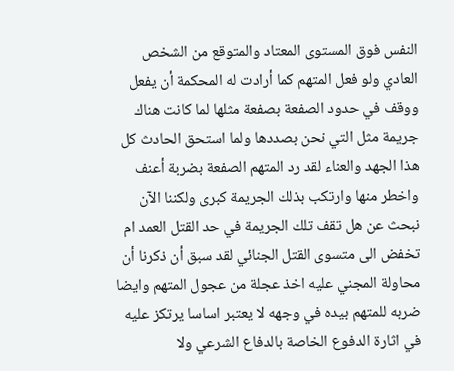النفس فوق المستوى المعتاد والمتوقع من الشخص العادي ولو فعل المتهم كما أرادت له المحكمة أن يفعل ووقف في حدود الصفعة بصفعة مثلها لما كانت هناك جريمة مثل التي نحن بصددها ولما استحق الحادث كل هذا الجهد والعناء لقد رد المتهم الصفعة بضربة أعنف واخطر منها وارتكب بذلك الجريمة كبرى ولكننا الآن نبحث عن هل تقف تلك الجريمة في حد القتل العمد ام تخفض الى متسوى القتل الجنائي لقد سبق أن ذكرنا أن محاولة المجني عليه اخذ عجلة من عجول المتهم وايضا ضربه للمتهم بيده في وجهه لا يعتبر اساسا يرتكز عليه في اثارة الدفوع الخاصة بالدفاع الشرعي ولا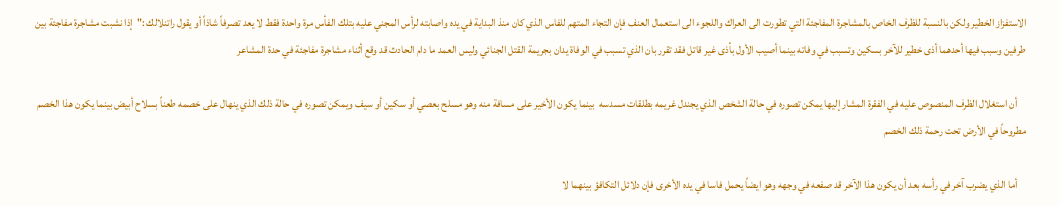الاستفزاز الخطير ولكن بالنسبة للظرف الخاص بالمشاجرة المفاجئة التي تطورت الى العراك واللجوء الى استعمال العنف فإن التجاء المتهم للفاس الذي كان منذ البداية في يده واصابته لرأس المجني عليه بتلك الفأس مرة واحدة فقط لا يعد تصرفاً شاذاً أو يقول راتنلالك :"إذا نشبت مشاجرة مفاجئة بين طرفين وسبب فيها أحدهما أذى خطير للآخر بسكين وتسبب في وفاته بينما أصيب الأول بأذى غير قاتل فقد تقرر بان الذي تسبب في الوفاة يدان بجريمة القتل الجنائي وليس العمد ما دام الحادث قد وقع أثناء مشاجرة مفاجئة في حدة المشاعر

    أن استغلال الظرف المنصوص عليه في الفقرة المشار إليها يمكن تصوره في حالة الشخص الذي يجندل غريمه بطلقات مسدسه  بينما يكون الأخير على مسافة منه وهو مسلح بعصي أو سكين أو سيف ويمكن تصوره في حالة ذلك الذي ينهال على خصمه طعناً بسلاح أبيض بينما يكون هذا الخصم مطروحاً في الأرض تحت رحمة ذلك الخصم

    أما الذي يضرب آخر في رأسه بعد أن يكون هذا الآخر قد صفعه في وجهه وهو ايضاً يحمل فاسا في يده الأخرى فإن دلائل التكافؤ بينهما لا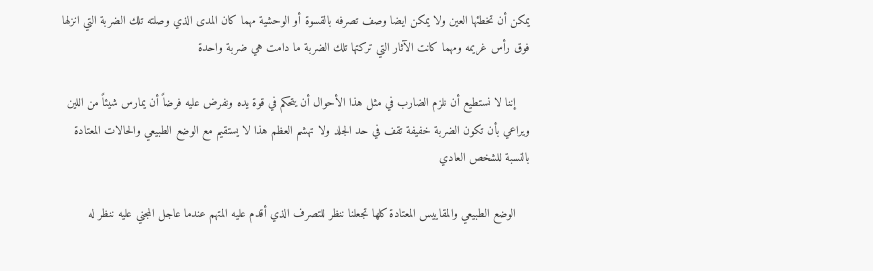يمكن أن تخطئها العين ولا يمكن ايضا وصف تصرفه بالقسوة أو الوحشية مهما كان المدى الذي وصلته تلك الضربة التي انزلها فوق رأس غريمه ومهما كانت الآثار التي تركتها تلك الضربة ما دامت هي ضربة واحدة

    إننا لا نستطيع أن نلزم الضارب في مثل هذا الأحوال أن يتحكم في قوة يده ونفرض عليه فرضاً أن يمارس شيئاً من اللين ويراعي بأن تكون الضربة خفيفة تقف في حد الجلد ولا تهشم العظم هذا لا يستقيم مع الوضع الطبيعي والحالات المعتادة بالنسبة للشخص العادي

    الوضع الطبيعي والمقاييس المعتادة كلها تجعلنا ننظر للتصرف الذي أقدم عليه المتهم عندما عاجل المجني عليه ننظر له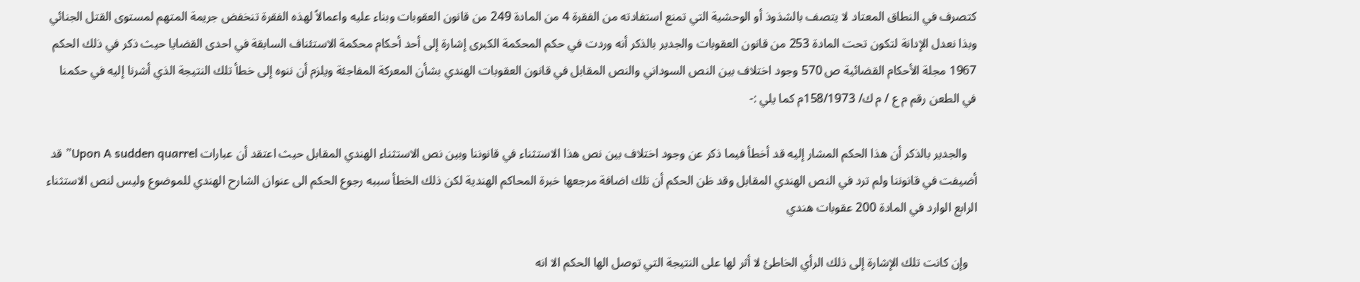كتصرف في النطاق المعتاد لا يتصف بالشذوذ أو الوحشية التي تمنع استفادته من الفقرة 4 من المادة 249 من قانون العقوبات وبناء عليه واعمالاً لهذه الفقرة تنخفض جريمة المتهم لمستوى القتل الجنائي وبذا نعدل الإدانة لتكون تحت المادة 253 من قانون العقوبات والجدير بالذكر أنه وردت في حكم المحكمة الكبرى إشارة إلى أحد أحكام محكمة الاستئناف السابقة في احدى القضايا حيث ذكر في ذلك الحكم 1967 مجلة الأحكام القضائية ص 570 وجود اختلاف بين النص السوداني والنص المقابل في قانون العقوبات الهندي بشأن المعركة المفاجئة ويلزم أن ننوه إلى خطأ تلك النتيجة الذي أشرنا إليه في حكمنا في الطعن رقم م ع / م ك/ 158/1973م كما يلي :-

   والجدير بالذكر أن هذا الحكم المشار إليه قد أخطأ فيما ذكر عن وجود اختلاف بين نص هذا الاستثناء في قانوننا وبين نص الاستثناء الهندي المقابل حيث اعتقد أن عبارات Upon A sudden quarrel” قد أضيفت في قانوننا ولم ترد في النص الهندي المقابل وقد ظن الحكم أن تلك اضافة مرجعها خبرة المحاكم الهندية لكن ذلك الخطأ سببه رجوع الحكم الى عنوان الشارح الهندي للموضوع وليس لنص الاستثناء الرابع الوارد في المادة 200 عقوبات هندي

   وإن كانت تلك الإشارة إلى ذلك الرأي الخاطئ لا أثر لها على النتيجة التي توصل الها الحكم الا انه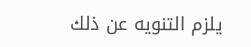يلزم التنويه عن ذلك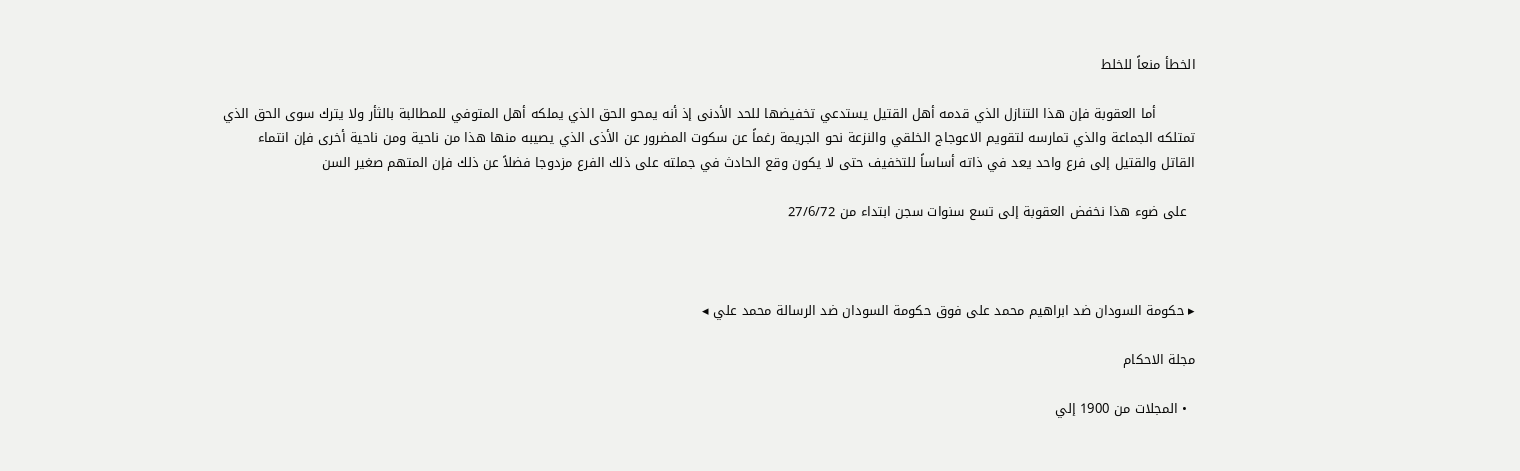الخطأ منعاً للخلط

         أما العقوبة فإن هذا التنازل الذي قدمه أهل القتيل يستدعي تخفيضها للحد الأدنى إذ أنه يمحو الحق الذي يملكه أهل المتوفي للمطالبة بالثأر ولا يترك سوى الحق الذي تمتلكه الجماعة والذي تمارسه لتقويم الاعوجاج الخلقي والنزعة نحو الجريمة رغماً عن سكوت المضرور عن الأذى الذي يصيبه منها هذا من ناحية ومن ناحية أخرى فإن انتماء القاتل والقتيل إلى فرع واحد يعد في ذاته أساساً للتخفيف حتى لا يكون وقع الحادث في جملته على ذلك الفرع مزدوجا فضلاً عن ذلك فإن المتهم صغير السن

  على ضوء هذا نخفض العقوبة إلى تسع سنوات سجن ابتداء من 27/6/72



▸ حكومة السودان ضد ابراهيم محمد على فوق حكومة السودان ضد الرسالة محمد علي ◂

مجلة الاحكام

  • المجلات من 1900 إلي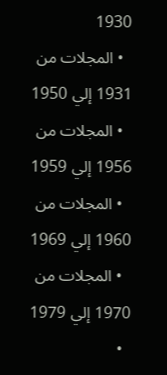1930
  • المجلات من 1931 إلي 1950
  • المجلات من 1956 إلي 1959
  • المجلات من 1960 إلي 1969
  • المجلات من 1970 إلي 1979
  •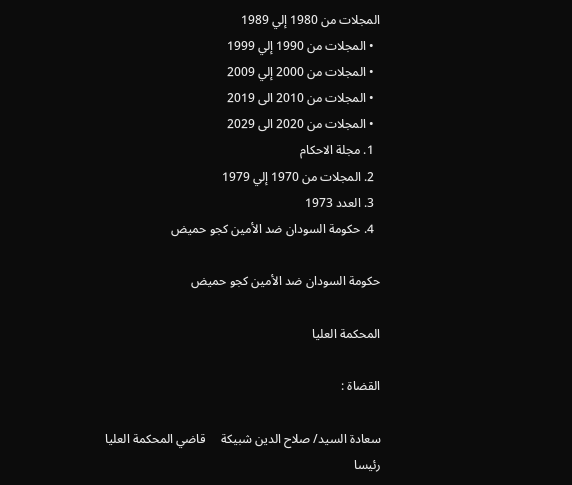المجلات من 1980 إلي 1989
  • المجلات من 1990 إلي 1999
  • المجلات من 2000 إلي 2009
  • المجلات من 2010 الى 2019
  • المجلات من 2020 الى 2029
  1. مجلة الاحكام
  2. المجلات من 1970 إلي 1979
  3. العدد 1973
  4. حكومة السودان ضد الأمين كجو حميض

حكومة السودان ضد الأمين كجو حميض

المحكمة العليا

القضاة :

سعادة السيد/ صلاح الدين شبيكة     قاضي المحكمة العليا              رئيسا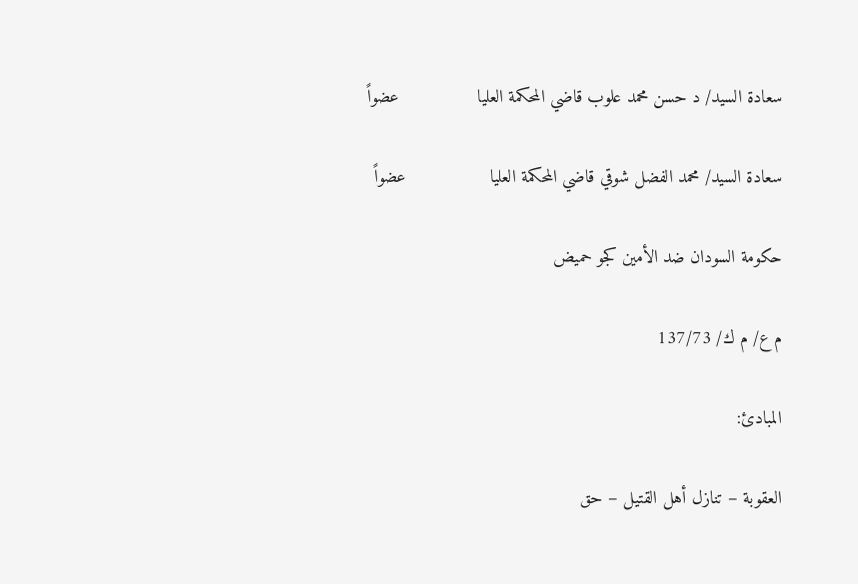سعادة السيد/ د حسن محمد علوب قاضي المحكمة العليا               عضواً

سعادة السيد/ محمد الفضل شوقي قاضي المحكمة العليا                عضواً

حكومة السودان ضد الأمين كجو حميض

م ع/ م ك/ 137/73

المبادئ:

العقوبة – تنازل أهل القتيل – حق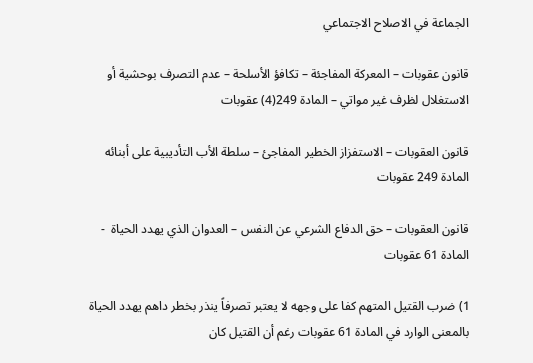الجماعة في الاصلاح الاجتماعي

قانون عقوبات – المعركة المفاجئة – تكافؤ الأسلحة – عدم التصرف بوحشية أو الاستغلال لظرف غير مواتي – المادة 249(4) عقوبات

قانون العقوبات – الاستفزاز الخطير المفاجئ – سلطة الأب التأديبية على أبنائه المادة 249 عقوبات

قانون العقوبات – حق الدفاع الشرعي عن النفس – العدوان الذي يهدد الحياة  - المادة 61 عقوبات

1) ضرب القتيل المتهم كفا على وجهه لا يعتبر تصرفاً ينذر بخطر داهم يهدد الحياة بالمعنى الوارد في المادة 61 عقوبات رغم أن القتيل كان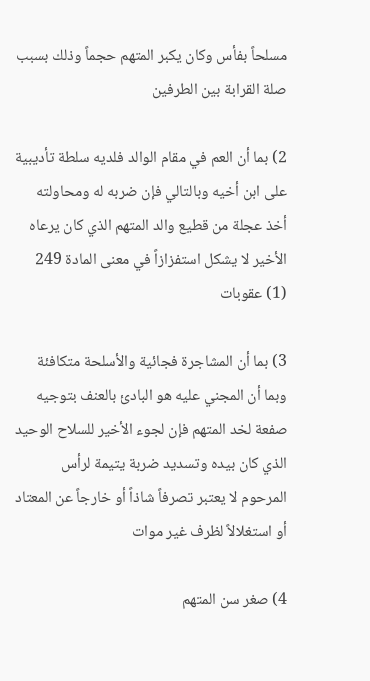مسلحاً بفأس وكان يكبر المتهم حجماً وذلك بسبب صلة القرابة بين الطرفين

2) بما أن العم في مقام الوالد فلديه سلطة تأديبية على ابن أخيه وبالتالي فإن ضربه له ومحاولته أخذ عجلة من قطيع والد المتهم الذي كان يرعاه الأخير لا يشكل استفزازاً في معنى المادة 249 (1) عقوبات

3) بما أن المشاجرة فجائية والأسلحة متكافئة وبما أن المجني عليه هو البادئ بالعنف بتوجيه صفعة لخد المتهم فإن لجوء الأخير للسلاح الوحيد الذي كان بيده وتسديد ضربة يتيمة لرأس المرحوم لا يعتبر تصرفاً شاذاً أو خارجاً عن المعتاد أو استغلالاً لظرف غير موات

4) صغر سن المتهم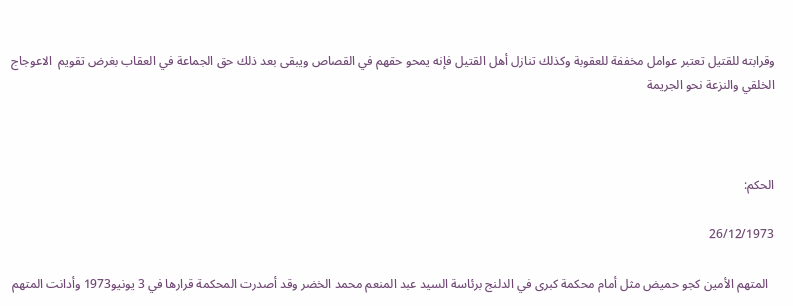وقرابته للقتيل تعتبر عوامل مخففة للعقوبة وكذلك تنازل أهل القتيل فإنه يمحو حقهم في القصاص ويبقى بعد ذلك حق الجماعة في العقاب بغرض تقويم  الاعوجاج الخلقي والنزعة نحو الجريمة



الحكم:

26/12/1973

  المتهم الأمين كجو حميض مثل أمام محكمة كبرى في الدلنج برئاسة السيد عبد المنعم محمد الخضر وقد أصدرت المحكمة قرارها في 3 يونيو1973 وأدانت المتهم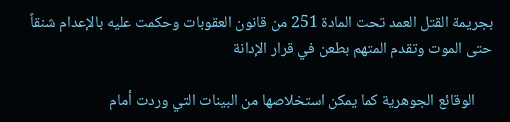بجريمة القتل العمد تحت المادة 251 من قانون العقوبات وحكمت عليه بالإعدام شنقاً حتى الموت وتقدم المتهم بطعن في قرار الإدانة

     الوقائع الجوهرية كما يمكن استخلاصها من البينات التي وردت أمام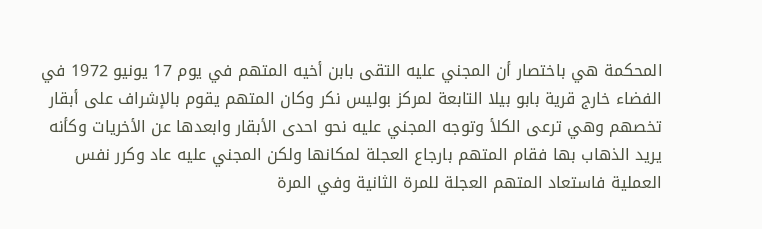المحكمة هي باختصار أن المجني عليه التقى بابن أخيه المتهم في يوم 17 يونيو 1972 في الفضاء خارج قرية بابو بيلا التابعة لمركز بوليس نكر وكان المتهم يقوم بالإشراف على أبقار تخصهم وهي ترعى الكلأ وتوجه المجني عليه نحو احدى الأبقار وابعدها عن الأخريات وكأنه يريد الذهاب بها فقام المتهم بارجاع العجلة لمكانها ولكن المجني عليه عاد وكرر نفس العملية فاستعاد المتهم العجلة للمرة الثانية وفي المرة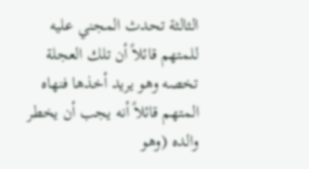الثالثة تحدث المجني عليه للمتهم قائلاً أن تلك العجلة تخصه وهو يريد أخذها فنهاه المتهم قائلاً أنه يجب أن يخطر والده (وهو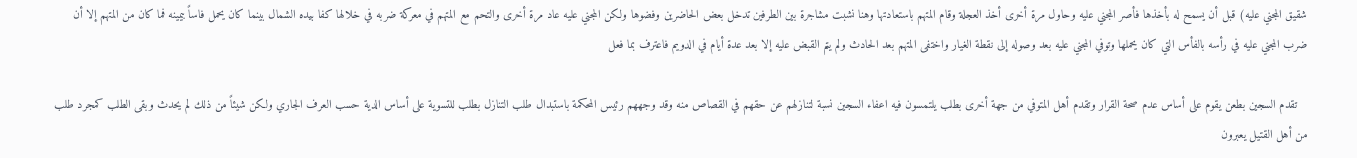شقيق المجني عليه) قبل أن يسمح له بأخذها فأصر المجني عليه وحاول مرة أخرى أخذ العجلة وقام المتهم باستعادتها وهنا نشبت مشاجرة بين الطرفين تدخل بعض الحاضرين وفضوها ولكن المجني عليه عاد مرة أخرى والتحم مع المتهم في معركة ضربه في خلالها كفا بيده الشمال بينما كان يحمل فاساً بيمينه فما كان من المتهم إلا أن ضرب المجني عليه في رأسه بالفأس التي كان يحملها وتوفي المجني عليه بعد وصوله إلى نقطة الغيار واختفى المتهم بعد الحادث ولم يتم القبض عليه إلا بعد عدة أيام في الدويم فاعترف بما فعل

   تقدم السجين بطعن يقوم على أساس عدم صحة القرار وتقدم أهل المتوفي من جهة أخرى بطلب يلتمسون فيه اعفاء السجين نسبة لتنازلهم عن حقهم في القصاص منه وقد وجههم رئيس المحكمة باستبدال طلب التنازل بطلب للتسوية على أساس الدية حسب العرف الجاري ولكن شيئاً من ذلك لم يحدث وبقى الطلب كمجرد طلب من أهل القتيل يعبرون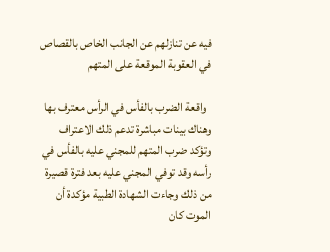فيه عن تنازلهم عن الجانب الخاص بالقصاص في العقوبة الموقعة على المتهم

  واقعة الضرب بالفأس في الرأس معترف بها وهناك بينات مباشرة تدعم ذلك الاعتراف وتؤكد ضرب المتهم للمجني عليه بالفأس في رأسه وقد توفي المجني عليه بعد فترة قصيرة من ذلك وجاءت الشهادة الطبية مؤكدة أن الموت كان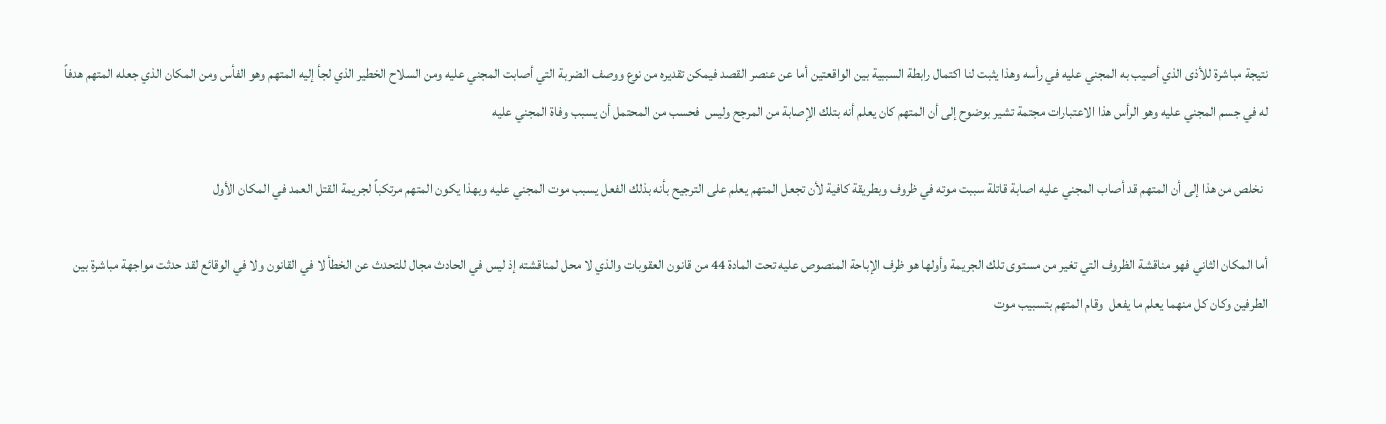نتيجة مباشرة للأذى الذي أصيب به المجني عليه في رأسه وهذا يثبت لنا اكتمال رابطة السببية بين الواقعتين أما عن عنصر القصد فيمكن تقديره من نوع ووصف الضربة التي أصابت المجني عليه ومن السلاح الخطير الذي لجأ إليه المتهم وهو الفأس ومن المكان الذي جعله المتهم هدفاً له في جسم المجني عليه وهو الرأس هذا الاعتبارات مجتمة تشير بوضوح إلى أن المتهم كان يعلم أنه بتلك الإصابة من المرجح وليس  فحسب من المحتمل أن يسبب وفاة المجني عليه

  نخلص من هذا إلى أن المتهم قد أصاب المجني عليه اصابة قاتلة سببت موته في ظروف وبطريقة كافية لأن تجعل المتهم يعلم على الترجيح بأنه بذلك الفعل يسبب موت المجني عليه وبهذا يكون المتهم مرتكباً لجريمة القتل العمد في المكان الأول

أما المكان الثاني فهو مناقشة الظروف التي تغير من مستوى تلك الجريمة وأولها هو ظرف الإباحة المنصوص عليه تحت المادة 44 من قانون العقوبات والذي لا محل لمناقشته إذ ليس في الحادث مجال للتحدث عن الخطأ لا في القانون ولا في الوقائع لقد حدثت مواجهة مباشرة بين الطرفين وكان كل منهما يعلم ما يفعل  وقام المتهم بتسبيب موت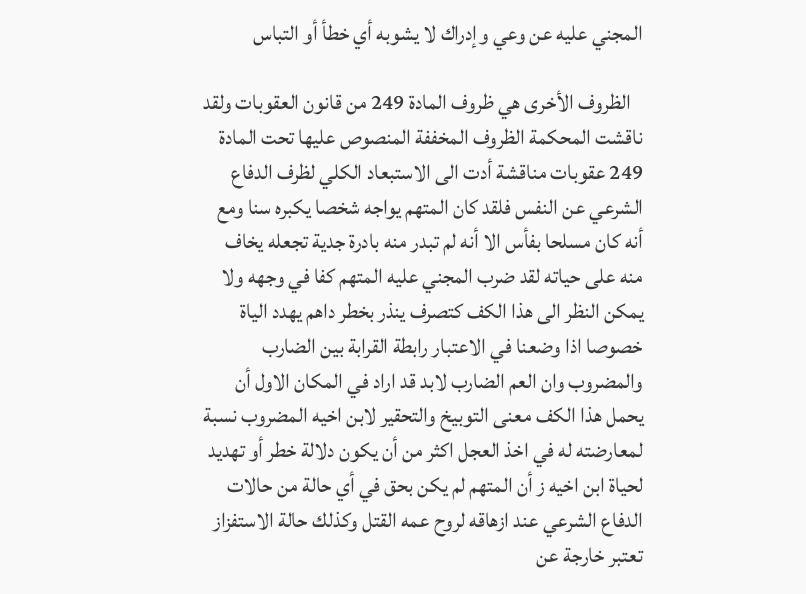المجني عليه عن وعي وإدراك لا يشوبه أي خطأ أو التباس

   الظروف الأخرى هي ظروف المادة 249 من قانون العقوبات ولقد ناقشت المحكمة الظروف المخففة المنصوص عليها تحت المادة 249 عقوبات مناقشة أدت الى الاستبعاد الكلي لظرف الدفاع الشرعي عن النفس فلقد كان المتهم يواجه شخصا يكبره سنا ومع أنه كان مسلحا بفأس الا أنه لم تبدر منه بادرة جدية تجعله يخاف منه على حياته لقد ضرب المجني عليه المتهم كفا في وجهه ولا يمكن النظر الى هذا الكف كتصرف ينذر بخطر داهم يهدد الياة خصوصا اذا وضعنا في الاعتبار رابطة القرابة بين الضارب والمضروب وان العم الضارب لابد قد اراد في المكان الاول أن يحمل هذا الكف معنى التوبيخ والتحقير لابن اخيه المضروب نسبة لمعارضته له في اخذ العجل اكثر من أن يكون دلالة خطر أو تهديد لحياة ابن اخيه ز أن المتهم لم يكن بحق في أي حالة من حالات الدفاع الشرعي عند ازهاقه لروح عمه القتل وكذلك حالة الاستفزاز تعتبر خارجة عن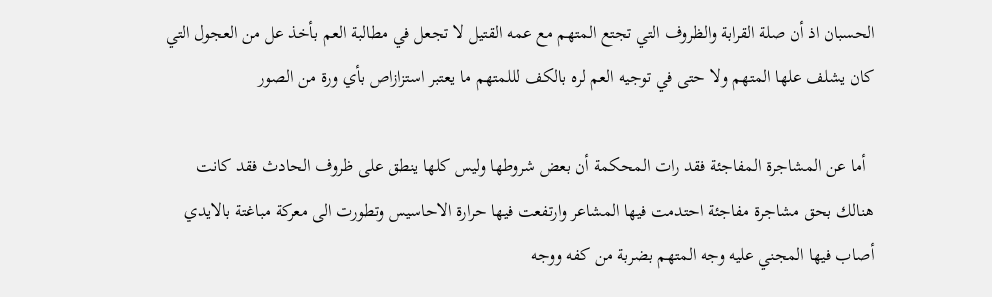الحسبان اذ أن صلة القرابة والظروف التي تجتع المتهم مع عمه القتيل لا تجعل في مطالبة العم بأخذ عل من العجول التي كان يشلف علها المتهم ولا حتى في توجيه العم لره بالكف لللمتهم ما يعتبر استزازاص بأي ورة من الصور

  أما عن المشاجرة المفاجئة فقد رات المحكمة أن بعض شروطها وليس كلها ينطق على ظروف الحادث فقد كانت هنالك بحق مشاجرة مفاجئة احتدمت فيها المشاعر وارتفعت فيها حرارة الاحاسيس وتطورت الى معركة مباغتة بالايدي أصاب فيها المجني عليه وجه المتهم بضربة من كفه ووجه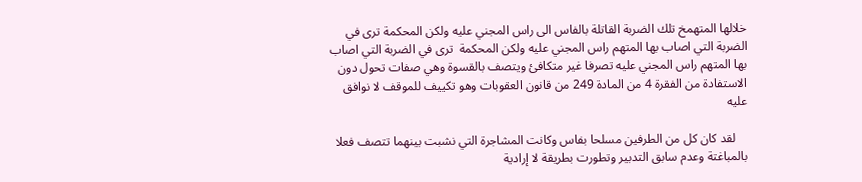خلالها المتهمخ تلك الضربة القاتلة بالفاس الى راس المجني عليه ولكن المحكمة ترى في الضربة التي اصاب بها المتهم راس المجني عليه ولكن المحكمة  ترى في الضربة التي اصاب بها المتهم راس المجني عليه تصرفا غير متكافئ ويتصف بالقسوة وهي صفات تحول دون الاستفادة من الفقرة 4 من المادة 249 من قانون العقوبات وهو تكييف للموقف لا نوافق عليه

    لقد كان كل من الطرفين مسلحا بفاس وكانت المشاجرة التي نشبت بينهما تتصف فعلا بالمباغتة وعدم سابق التدبير وتطورت بطريقة لا إرادية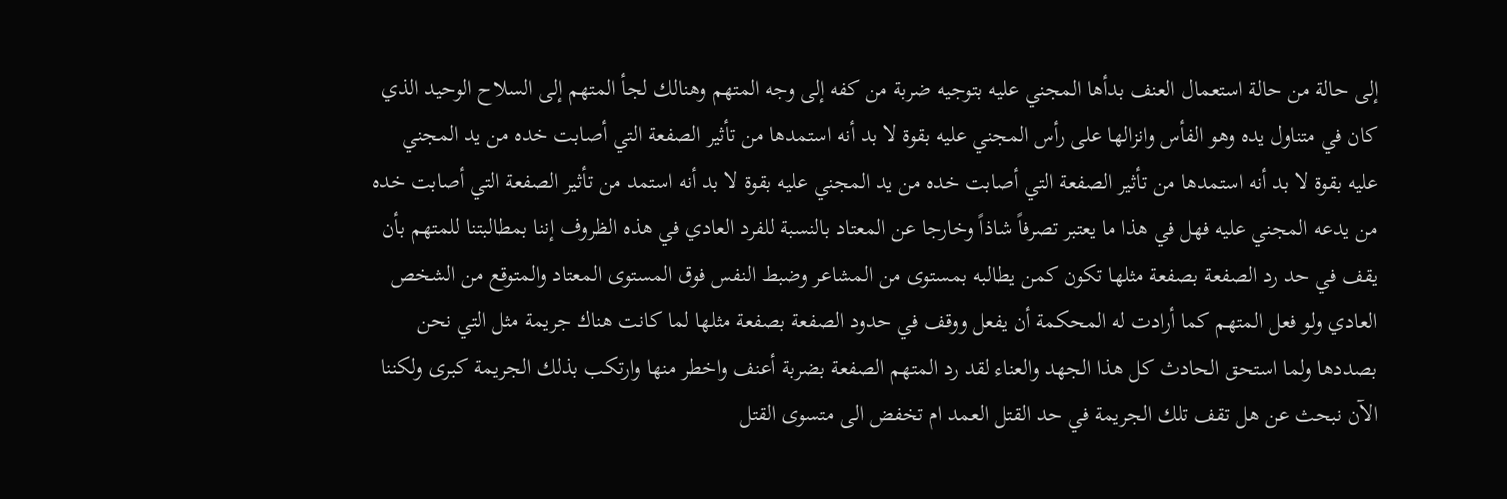إلى حالة من حالة استعمال العنف بدأها المجني عليه بتوجيه ضربة من كفه إلى وجه المتهم وهنالك لجأ المتهم إلى السلاح الوحيد الذي كان في متناول يده وهو الفأس وانزالها على رأس المجني عليه بقوة لا بد أنه استمدها من تأثير الصفعة التي أصابت خده من يد المجني عليه بقوة لا بد أنه استمدها من تأثير الصفعة التي أصابت خده من يد المجني عليه بقوة لا بد أنه استمد من تأثير الصفعة التي أصابت خده من يدعه المجني عليه فهل في هذا ما يعتبر تصرفاً شاذاً وخارجا عن المعتاد بالنسبة للفرد العادي في هذه الظروف إننا بمطالبتنا للمتهم بأن يقف في حد رد الصفعة بصفعة مثلها تكون كمن يطالبه بمستوى من المشاعر وضبط النفس فوق المستوى المعتاد والمتوقع من الشخص العادي ولو فعل المتهم كما أرادت له المحكمة أن يفعل ووقف في حدود الصفعة بصفعة مثلها لما كانت هناك جريمة مثل التي نحن بصددها ولما استحق الحادث كل هذا الجهد والعناء لقد رد المتهم الصفعة بضربة أعنف واخطر منها وارتكب بذلك الجريمة كبرى ولكننا الآن نبحث عن هل تقف تلك الجريمة في حد القتل العمد ام تخفض الى متسوى القتل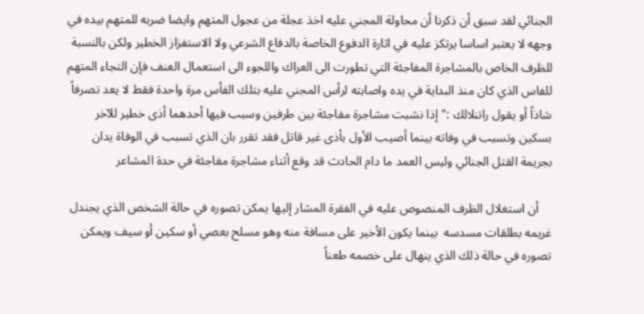الجنائي لقد سبق أن ذكرنا أن محاولة المجني عليه اخذ عجلة من عجول المتهم وايضا ضربه للمتهم بيده في وجهه لا يعتبر اساسا يرتكز عليه في اثارة الدفوع الخاصة بالدفاع الشرعي ولا الاستفزاز الخطير ولكن بالنسبة للظرف الخاص بالمشاجرة المفاجئة التي تطورت الى العراك واللجوء الى استعمال العنف فإن التجاء المتهم للفاس الذي كان منذ البداية في يده واصابته لرأس المجني عليه بتلك الفأس مرة واحدة فقط لا يعد تصرفاً شاذاً أو يقول راتنلالك :"إذا نشبت مشاجرة مفاجئة بين طرفين وسبب فيها أحدهما أذى خطير للآخر بسكين وتسبب في وفاته بينما أصيب الأول بأذى غير قاتل فقد تقرر بان الذي تسبب في الوفاة يدان بجريمة القتل الجنائي وليس العمد ما دام الحادث قد وقع أثناء مشاجرة مفاجئة في حدة المشاعر

    أن استغلال الظرف المنصوص عليه في الفقرة المشار إليها يمكن تصوره في حالة الشخص الذي يجندل غريمه بطلقات مسدسه  بينما يكون الأخير على مسافة منه وهو مسلح بعصي أو سكين أو سيف ويمكن تصوره في حالة ذلك الذي ينهال على خصمه طعناً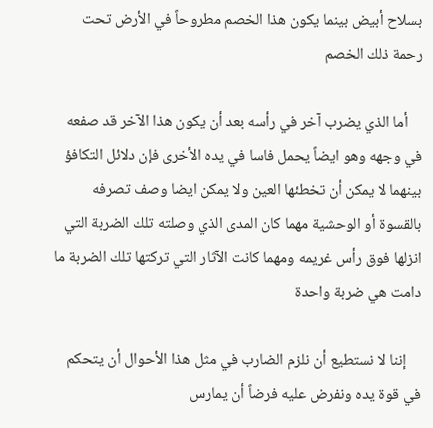بسلاح أبيض بينما يكون هذا الخصم مطروحاً في الأرض تحت رحمة ذلك الخصم

    أما الذي يضرب آخر في رأسه بعد أن يكون هذا الآخر قد صفعه في وجهه وهو ايضاً يحمل فاسا في يده الأخرى فإن دلائل التكافؤ بينهما لا يمكن أن تخطئها العين ولا يمكن ايضا وصف تصرفه بالقسوة أو الوحشية مهما كان المدى الذي وصلته تلك الضربة التي انزلها فوق رأس غريمه ومهما كانت الآثار التي تركتها تلك الضربة ما دامت هي ضربة واحدة

    إننا لا نستطيع أن نلزم الضارب في مثل هذا الأحوال أن يتحكم في قوة يده ونفرض عليه فرضاً أن يمارس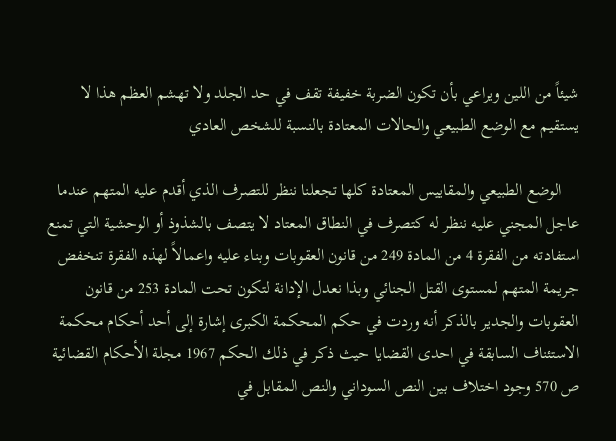شيئاً من اللين ويراعي بأن تكون الضربة خفيفة تقف في حد الجلد ولا تهشم العظم هذا لا يستقيم مع الوضع الطبيعي والحالات المعتادة بالنسبة للشخص العادي

    الوضع الطبيعي والمقاييس المعتادة كلها تجعلنا ننظر للتصرف الذي أقدم عليه المتهم عندما عاجل المجني عليه ننظر له كتصرف في النطاق المعتاد لا يتصف بالشذوذ أو الوحشية التي تمنع استفادته من الفقرة 4 من المادة 249 من قانون العقوبات وبناء عليه واعمالاً لهذه الفقرة تنخفض جريمة المتهم لمستوى القتل الجنائي وبذا نعدل الإدانة لتكون تحت المادة 253 من قانون العقوبات والجدير بالذكر أنه وردت في حكم المحكمة الكبرى إشارة إلى أحد أحكام محكمة الاستئناف السابقة في احدى القضايا حيث ذكر في ذلك الحكم 1967 مجلة الأحكام القضائية ص 570 وجود اختلاف بين النص السوداني والنص المقابل في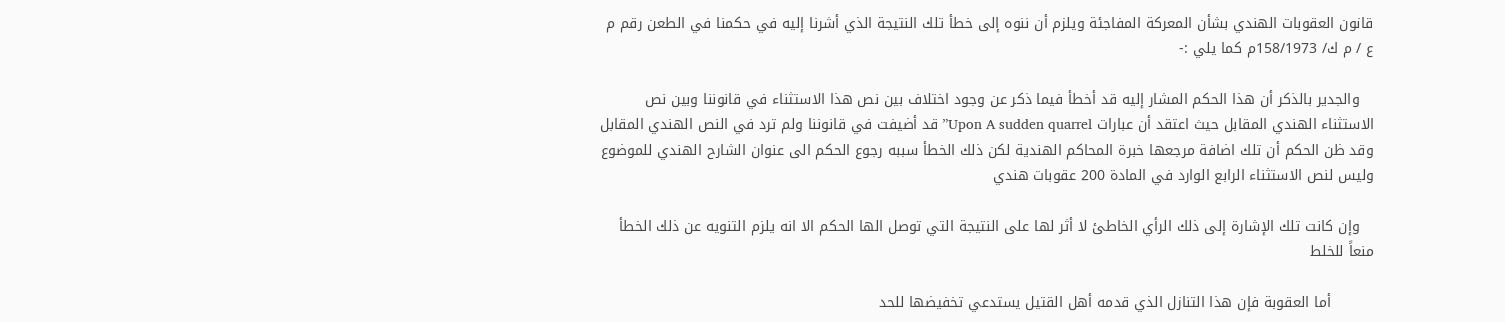قانون العقوبات الهندي بشأن المعركة المفاجئة ويلزم أن ننوه إلى خطأ تلك النتيجة الذي أشرنا إليه في حكمنا في الطعن رقم م ع / م ك/ 158/1973م كما يلي :-

   والجدير بالذكر أن هذا الحكم المشار إليه قد أخطأ فيما ذكر عن وجود اختلاف بين نص هذا الاستثناء في قانوننا وبين نص الاستثناء الهندي المقابل حيث اعتقد أن عبارات Upon A sudden quarrel” قد أضيفت في قانوننا ولم ترد في النص الهندي المقابل وقد ظن الحكم أن تلك اضافة مرجعها خبرة المحاكم الهندية لكن ذلك الخطأ سببه رجوع الحكم الى عنوان الشارح الهندي للموضوع وليس لنص الاستثناء الرابع الوارد في المادة 200 عقوبات هندي

   وإن كانت تلك الإشارة إلى ذلك الرأي الخاطئ لا أثر لها على النتيجة التي توصل الها الحكم الا انه يلزم التنويه عن ذلك الخطأ منعاً للخلط

         أما العقوبة فإن هذا التنازل الذي قدمه أهل القتيل يستدعي تخفيضها للحد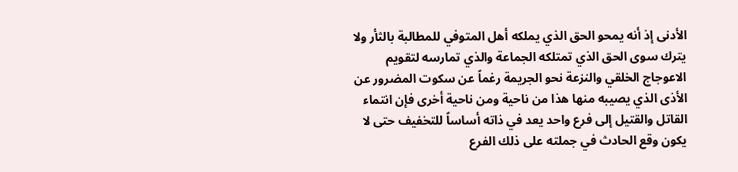الأدنى إذ أنه يمحو الحق الذي يملكه أهل المتوفي للمطالبة بالثأر ولا يترك سوى الحق الذي تمتلكه الجماعة والذي تمارسه لتقويم الاعوجاج الخلقي والنزعة نحو الجريمة رغماً عن سكوت المضرور عن الأذى الذي يصيبه منها هذا من ناحية ومن ناحية أخرى فإن انتماء القاتل والقتيل إلى فرع واحد يعد في ذاته أساساً للتخفيف حتى لا يكون وقع الحادث في جملته على ذلك الفرع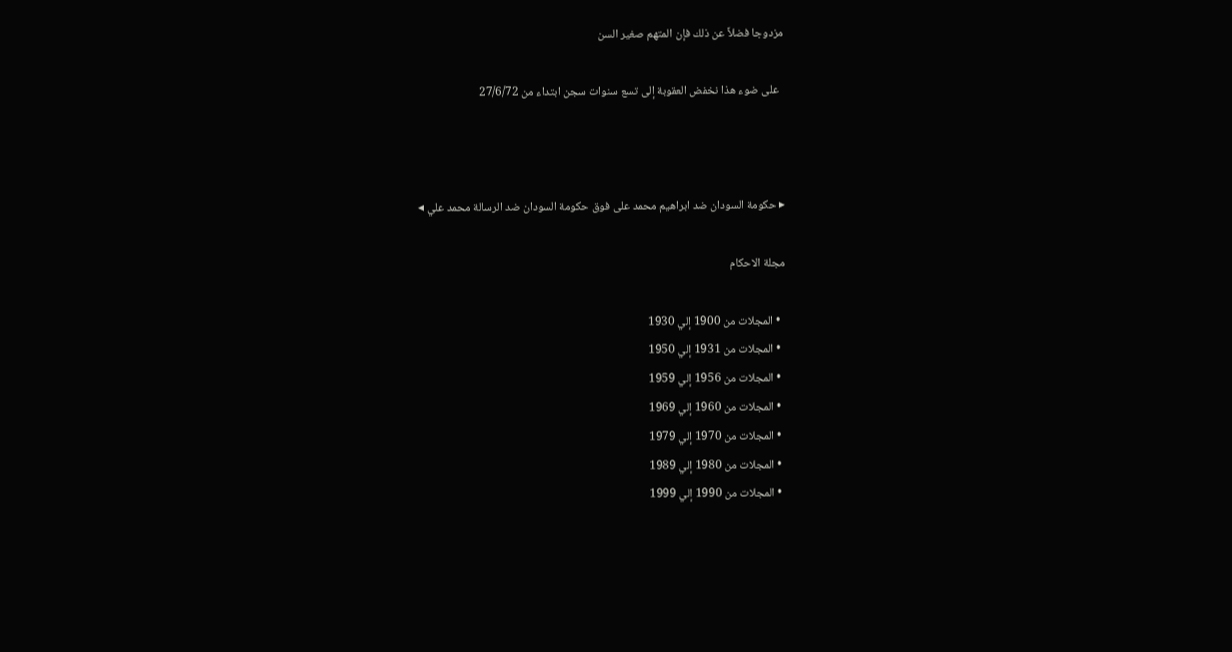مزدوجا فضلاً عن ذلك فإن المتهم صغير السن

  على ضوء هذا نخفض العقوبة إلى تسع سنوات سجن ابتداء من 27/6/72



▸ حكومة السودان ضد ابراهيم محمد على فوق حكومة السودان ضد الرسالة محمد علي ◂

مجلة الاحكام

  • المجلات من 1900 إلي 1930
  • المجلات من 1931 إلي 1950
  • المجلات من 1956 إلي 1959
  • المجلات من 1960 إلي 1969
  • المجلات من 1970 إلي 1979
  • المجلات من 1980 إلي 1989
  • المجلات من 1990 إلي 1999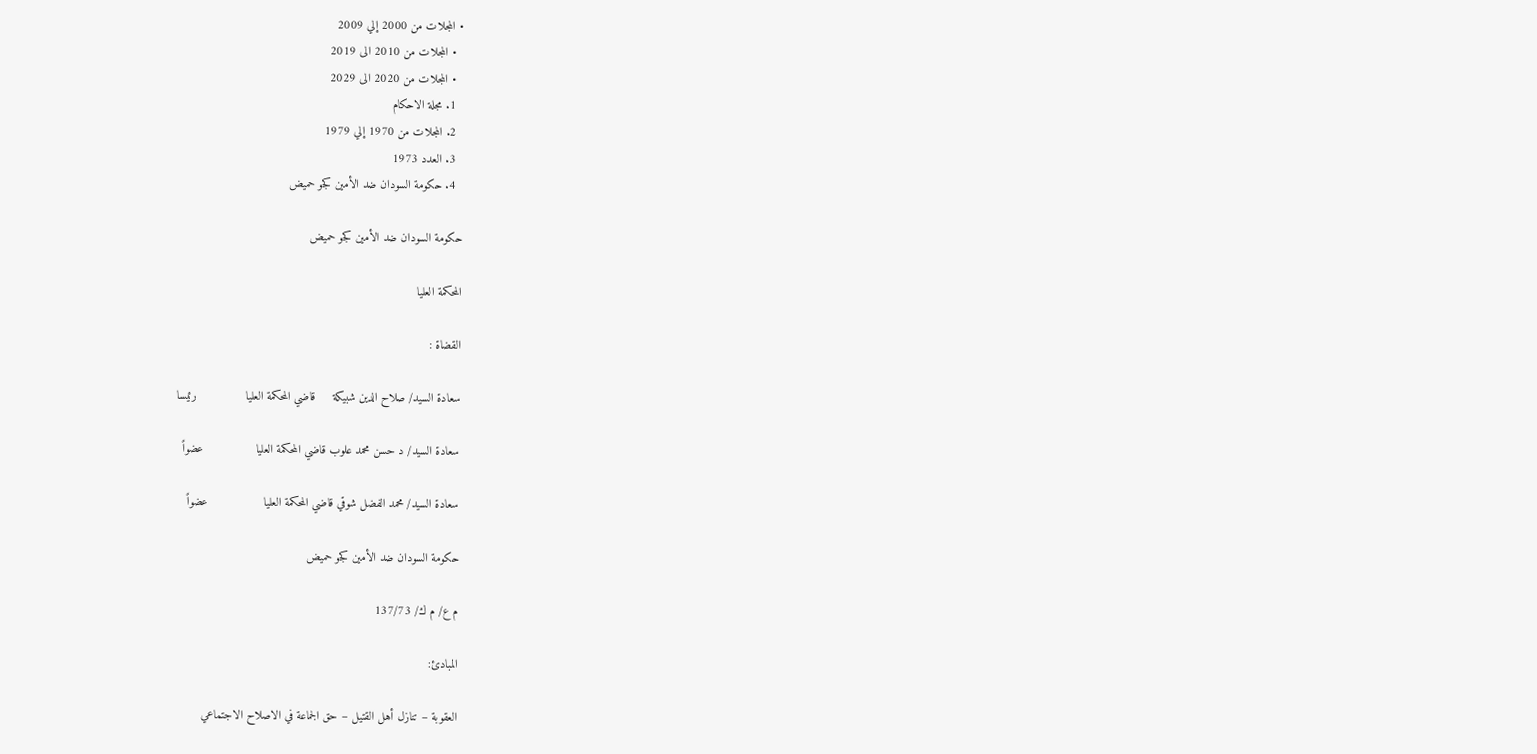• المجلات من 2000 إلي 2009
  • المجلات من 2010 الى 2019
  • المجلات من 2020 الى 2029
  1. مجلة الاحكام
  2. المجلات من 1970 إلي 1979
  3. العدد 1973
  4. حكومة السودان ضد الأمين كجو حميض

حكومة السودان ضد الأمين كجو حميض

المحكمة العليا

القضاة :

سعادة السيد/ صلاح الدين شبيكة     قاضي المحكمة العليا              رئيسا

سعادة السيد/ د حسن محمد علوب قاضي المحكمة العليا               عضواً

سعادة السيد/ محمد الفضل شوقي قاضي المحكمة العليا                عضواً

حكومة السودان ضد الأمين كجو حميض

م ع/ م ك/ 137/73

المبادئ:

العقوبة – تنازل أهل القتيل – حق الجماعة في الاصلاح الاجتماعي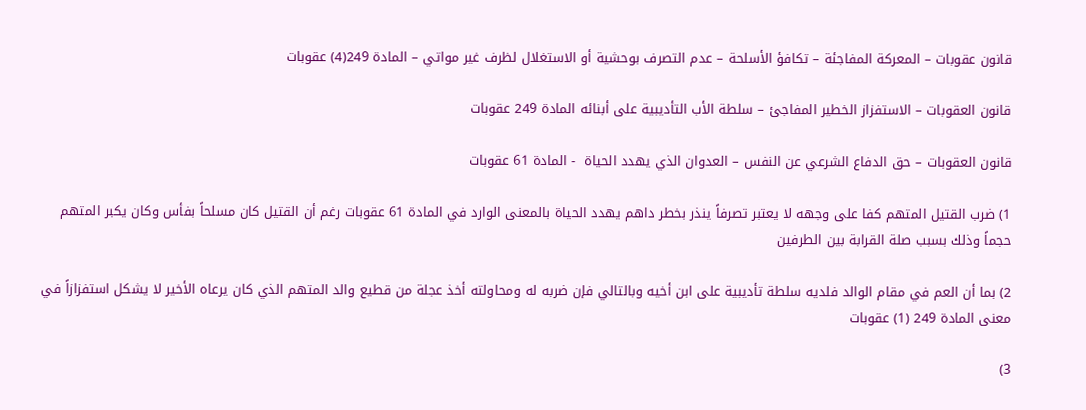قانون عقوبات – المعركة المفاجئة – تكافؤ الأسلحة – عدم التصرف بوحشية أو الاستغلال لظرف غير مواتي – المادة 249(4) عقوبات

قانون العقوبات – الاستفزاز الخطير المفاجئ – سلطة الأب التأديبية على أبنائه المادة 249 عقوبات

قانون العقوبات – حق الدفاع الشرعي عن النفس – العدوان الذي يهدد الحياة  - المادة 61 عقوبات

1) ضرب القتيل المتهم كفا على وجهه لا يعتبر تصرفاً ينذر بخطر داهم يهدد الحياة بالمعنى الوارد في المادة 61 عقوبات رغم أن القتيل كان مسلحاً بفأس وكان يكبر المتهم حجماً وذلك بسبب صلة القرابة بين الطرفين

2) بما أن العم في مقام الوالد فلديه سلطة تأديبية على ابن أخيه وبالتالي فإن ضربه له ومحاولته أخذ عجلة من قطيع والد المتهم الذي كان يرعاه الأخير لا يشكل استفزازاً في معنى المادة 249 (1) عقوبات

3)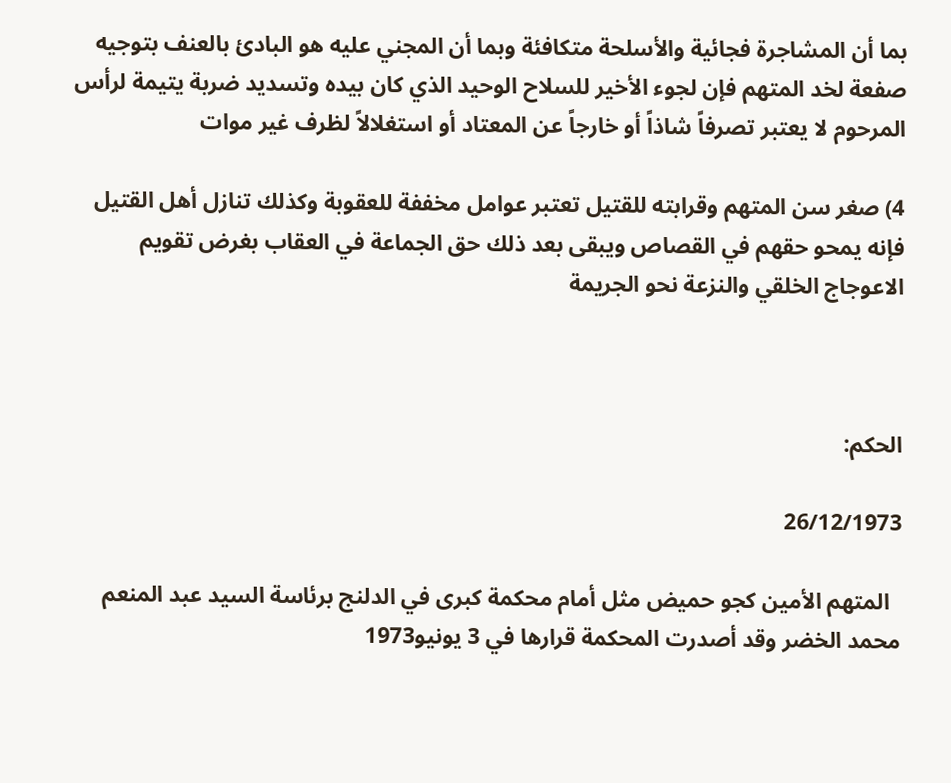بما أن المشاجرة فجائية والأسلحة متكافئة وبما أن المجني عليه هو البادئ بالعنف بتوجيه صفعة لخد المتهم فإن لجوء الأخير للسلاح الوحيد الذي كان بيده وتسديد ضربة يتيمة لرأس المرحوم لا يعتبر تصرفاً شاذاً أو خارجاً عن المعتاد أو استغلالاً لظرف غير موات

4) صغر سن المتهم وقرابته للقتيل تعتبر عوامل مخففة للعقوبة وكذلك تنازل أهل القتيل فإنه يمحو حقهم في القصاص ويبقى بعد ذلك حق الجماعة في العقاب بغرض تقويم  الاعوجاج الخلقي والنزعة نحو الجريمة



الحكم:

26/12/1973

  المتهم الأمين كجو حميض مثل أمام محكمة كبرى في الدلنج برئاسة السيد عبد المنعم محمد الخضر وقد أصدرت المحكمة قرارها في 3 يونيو1973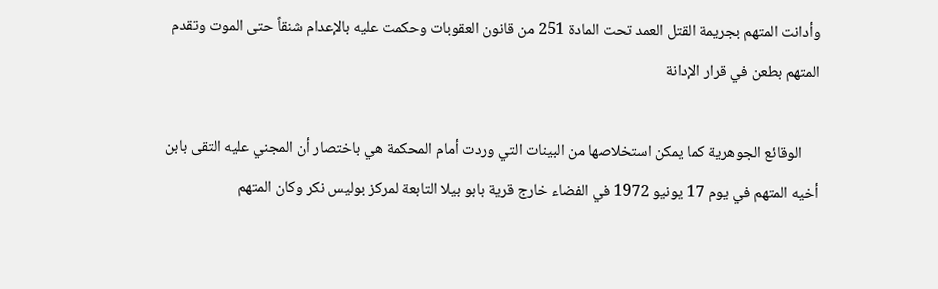وأدانت المتهم بجريمة القتل العمد تحت المادة 251 من قانون العقوبات وحكمت عليه بالإعدام شنقاً حتى الموت وتقدم المتهم بطعن في قرار الإدانة

     الوقائع الجوهرية كما يمكن استخلاصها من البينات التي وردت أمام المحكمة هي باختصار أن المجني عليه التقى بابن أخيه المتهم في يوم 17 يونيو 1972 في الفضاء خارج قرية بابو بيلا التابعة لمركز بوليس نكر وكان المتهم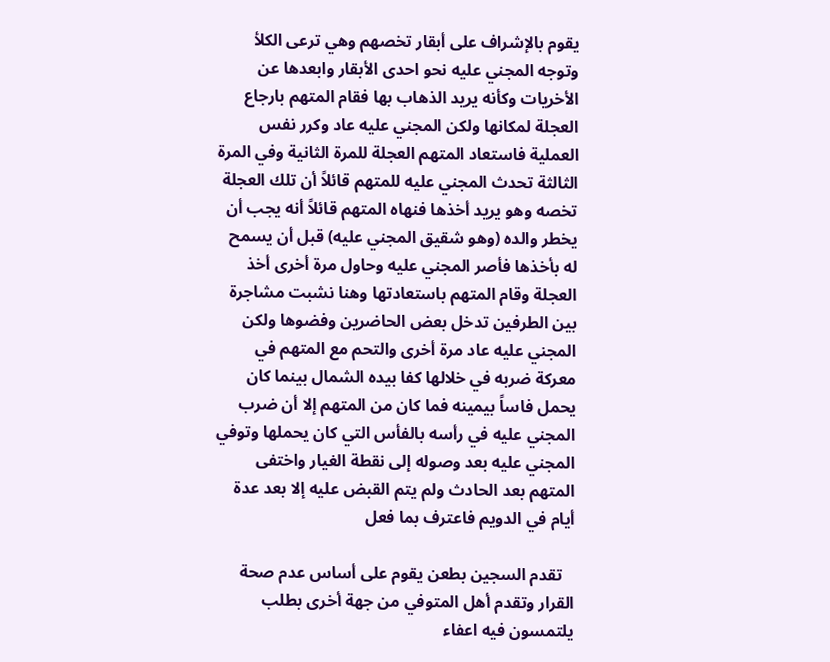يقوم بالإشراف على أبقار تخصهم وهي ترعى الكلأ وتوجه المجني عليه نحو احدى الأبقار وابعدها عن الأخريات وكأنه يريد الذهاب بها فقام المتهم بارجاع العجلة لمكانها ولكن المجني عليه عاد وكرر نفس العملية فاستعاد المتهم العجلة للمرة الثانية وفي المرة الثالثة تحدث المجني عليه للمتهم قائلاً أن تلك العجلة تخصه وهو يريد أخذها فنهاه المتهم قائلاً أنه يجب أن يخطر والده (وهو شقيق المجني عليه) قبل أن يسمح له بأخذها فأصر المجني عليه وحاول مرة أخرى أخذ العجلة وقام المتهم باستعادتها وهنا نشبت مشاجرة بين الطرفين تدخل بعض الحاضرين وفضوها ولكن المجني عليه عاد مرة أخرى والتحم مع المتهم في معركة ضربه في خلالها كفا بيده الشمال بينما كان يحمل فاساً بيمينه فما كان من المتهم إلا أن ضرب المجني عليه في رأسه بالفأس التي كان يحملها وتوفي المجني عليه بعد وصوله إلى نقطة الغيار واختفى المتهم بعد الحادث ولم يتم القبض عليه إلا بعد عدة أيام في الدويم فاعترف بما فعل

   تقدم السجين بطعن يقوم على أساس عدم صحة القرار وتقدم أهل المتوفي من جهة أخرى بطلب يلتمسون فيه اعفاء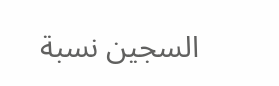السجين نسبة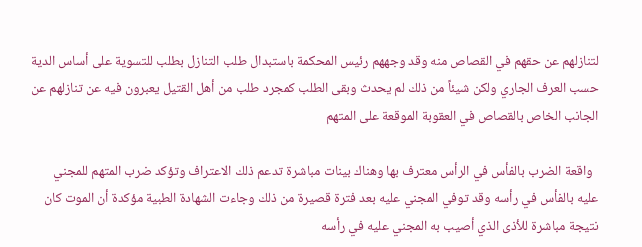لتنازلهم عن حقهم في القصاص منه وقد وجههم رئيس المحكمة باستبدال طلب التنازل بطلب للتسوية على أساس الدية حسب العرف الجاري ولكن شيئاً من ذلك لم يحدث وبقى الطلب كمجرد طلب من أهل القتيل يعبرون فيه عن تنازلهم عن الجانب الخاص بالقصاص في العقوبة الموقعة على المتهم

  واقعة الضرب بالفأس في الرأس معترف بها وهناك بينات مباشرة تدعم ذلك الاعتراف وتؤكد ضرب المتهم للمجني عليه بالفأس في رأسه وقد توفي المجني عليه بعد فترة قصيرة من ذلك وجاءت الشهادة الطبية مؤكدة أن الموت كان نتيجة مباشرة للأذى الذي أصيب به المجني عليه في رأسه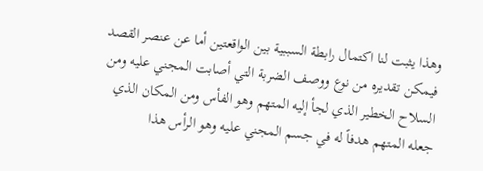وهذا يثبت لنا اكتمال رابطة السببية بين الواقعتين أما عن عنصر القصد فيمكن تقديره من نوع ووصف الضربة التي أصابت المجني عليه ومن السلاح الخطير الذي لجأ إليه المتهم وهو الفأس ومن المكان الذي جعله المتهم هدفاً له في جسم المجني عليه وهو الرأس هذا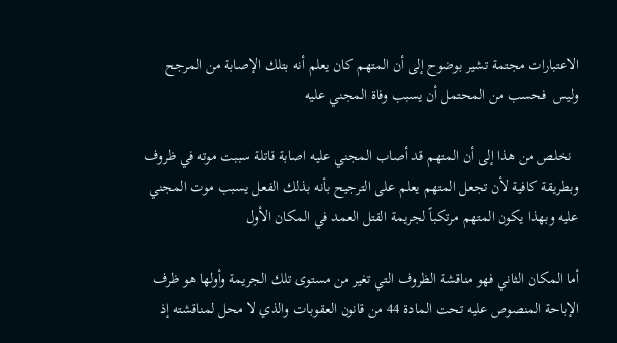الاعتبارات مجتمة تشير بوضوح إلى أن المتهم كان يعلم أنه بتلك الإصابة من المرجح وليس  فحسب من المحتمل أن يسبب وفاة المجني عليه

  نخلص من هذا إلى أن المتهم قد أصاب المجني عليه اصابة قاتلة سببت موته في ظروف وبطريقة كافية لأن تجعل المتهم يعلم على الترجيح بأنه بذلك الفعل يسبب موت المجني عليه وبهذا يكون المتهم مرتكباً لجريمة القتل العمد في المكان الأول

أما المكان الثاني فهو مناقشة الظروف التي تغير من مستوى تلك الجريمة وأولها هو ظرف الإباحة المنصوص عليه تحت المادة 44 من قانون العقوبات والذي لا محل لمناقشته إذ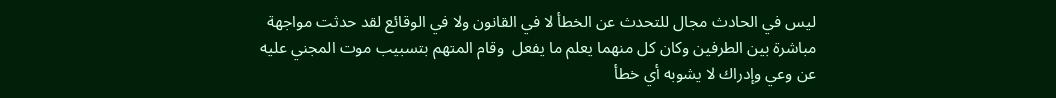ليس في الحادث مجال للتحدث عن الخطأ لا في القانون ولا في الوقائع لقد حدثت مواجهة مباشرة بين الطرفين وكان كل منهما يعلم ما يفعل  وقام المتهم بتسبيب موت المجني عليه عن وعي وإدراك لا يشوبه أي خطأ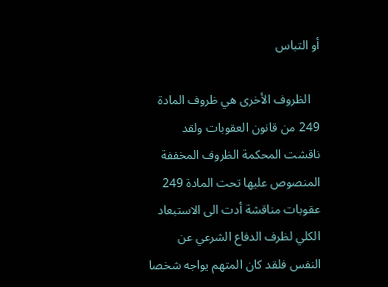أو التباس

   الظروف الأخرى هي ظروف المادة 249 من قانون العقوبات ولقد ناقشت المحكمة الظروف المخففة المنصوص عليها تحت المادة 249 عقوبات مناقشة أدت الى الاستبعاد الكلي لظرف الدفاع الشرعي عن النفس فلقد كان المتهم يواجه شخصا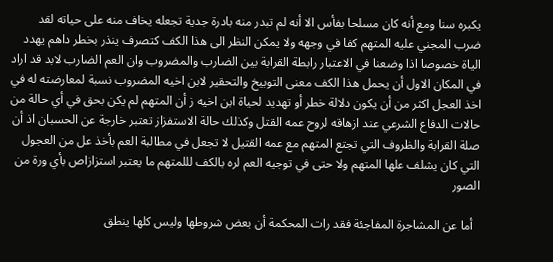يكبره سنا ومع أنه كان مسلحا بفأس الا أنه لم تبدر منه بادرة جدية تجعله يخاف منه على حياته لقد ضرب المجني عليه المتهم كفا في وجهه ولا يمكن النظر الى هذا الكف كتصرف ينذر بخطر داهم يهدد الياة خصوصا اذا وضعنا في الاعتبار رابطة القرابة بين الضارب والمضروب وان العم الضارب لابد قد اراد في المكان الاول أن يحمل هذا الكف معنى التوبيخ والتحقير لابن اخيه المضروب نسبة لمعارضته له في اخذ العجل اكثر من أن يكون دلالة خطر أو تهديد لحياة ابن اخيه ز أن المتهم لم يكن بحق في أي حالة من حالات الدفاع الشرعي عند ازهاقه لروح عمه القتل وكذلك حالة الاستفزاز تعتبر خارجة عن الحسبان اذ أن صلة القرابة والظروف التي تجتع المتهم مع عمه القتيل لا تجعل في مطالبة العم بأخذ عل من العجول التي كان يشلف علها المتهم ولا حتى في توجيه العم لره بالكف لللمتهم ما يعتبر استزازاص بأي ورة من الصور

  أما عن المشاجرة المفاجئة فقد رات المحكمة أن بعض شروطها وليس كلها ينطق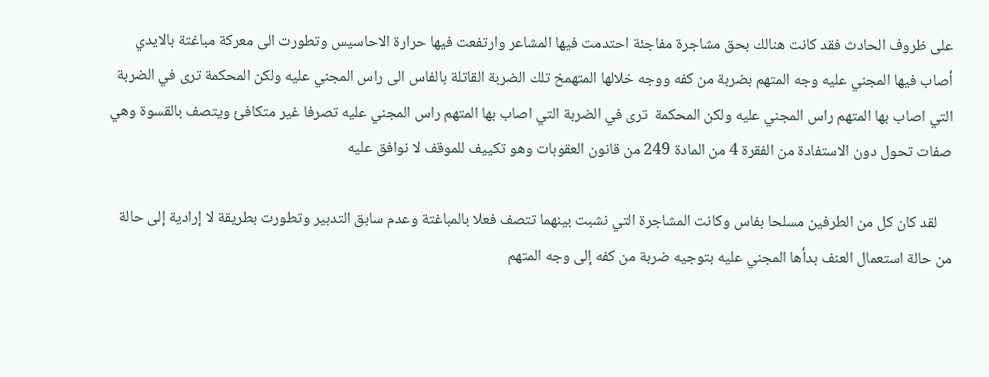على ظروف الحادث فقد كانت هنالك بحق مشاجرة مفاجئة احتدمت فيها المشاعر وارتفعت فيها حرارة الاحاسيس وتطورت الى معركة مباغتة بالايدي أصاب فيها المجني عليه وجه المتهم بضربة من كفه ووجه خلالها المتهمخ تلك الضربة القاتلة بالفاس الى راس المجني عليه ولكن المحكمة ترى في الضربة التي اصاب بها المتهم راس المجني عليه ولكن المحكمة  ترى في الضربة التي اصاب بها المتهم راس المجني عليه تصرفا غير متكافئ ويتصف بالقسوة وهي صفات تحول دون الاستفادة من الفقرة 4 من المادة 249 من قانون العقوبات وهو تكييف للموقف لا نوافق عليه

    لقد كان كل من الطرفين مسلحا بفاس وكانت المشاجرة التي نشبت بينهما تتصف فعلا بالمباغتة وعدم سابق التدبير وتطورت بطريقة لا إرادية إلى حالة من حالة استعمال العنف بدأها المجني عليه بتوجيه ضربة من كفه إلى وجه المتهم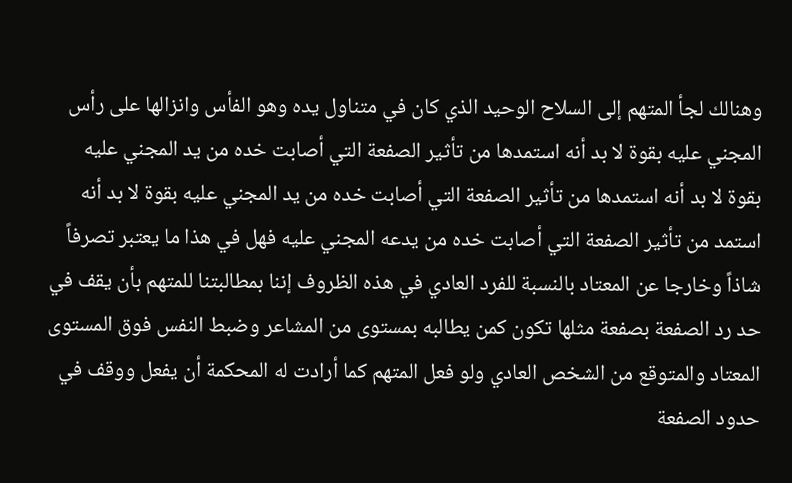وهنالك لجأ المتهم إلى السلاح الوحيد الذي كان في متناول يده وهو الفأس وانزالها على رأس المجني عليه بقوة لا بد أنه استمدها من تأثير الصفعة التي أصابت خده من يد المجني عليه بقوة لا بد أنه استمدها من تأثير الصفعة التي أصابت خده من يد المجني عليه بقوة لا بد أنه استمد من تأثير الصفعة التي أصابت خده من يدعه المجني عليه فهل في هذا ما يعتبر تصرفاً شاذاً وخارجا عن المعتاد بالنسبة للفرد العادي في هذه الظروف إننا بمطالبتنا للمتهم بأن يقف في حد رد الصفعة بصفعة مثلها تكون كمن يطالبه بمستوى من المشاعر وضبط النفس فوق المستوى المعتاد والمتوقع من الشخص العادي ولو فعل المتهم كما أرادت له المحكمة أن يفعل ووقف في حدود الصفعة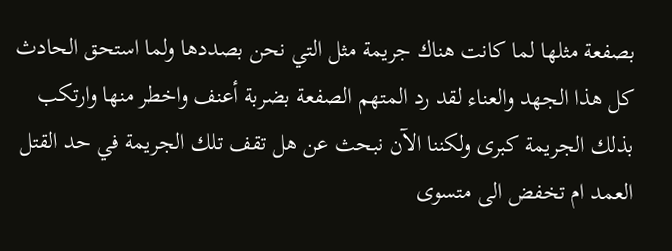بصفعة مثلها لما كانت هناك جريمة مثل التي نحن بصددها ولما استحق الحادث كل هذا الجهد والعناء لقد رد المتهم الصفعة بضربة أعنف واخطر منها وارتكب بذلك الجريمة كبرى ولكننا الآن نبحث عن هل تقف تلك الجريمة في حد القتل العمد ام تخفض الى متسوى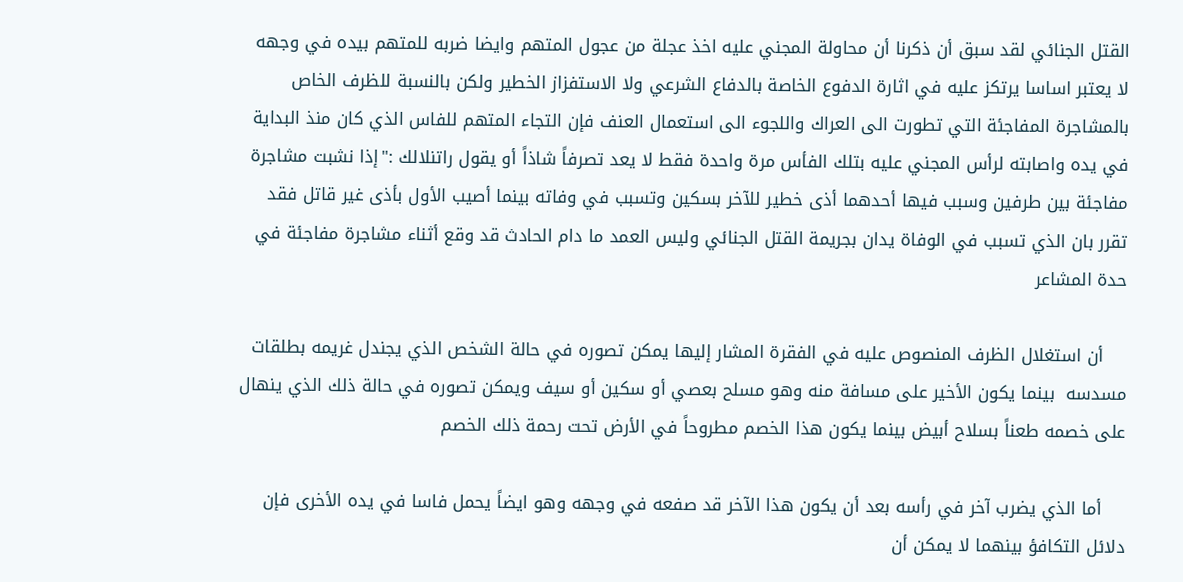القتل الجنائي لقد سبق أن ذكرنا أن محاولة المجني عليه اخذ عجلة من عجول المتهم وايضا ضربه للمتهم بيده في وجهه لا يعتبر اساسا يرتكز عليه في اثارة الدفوع الخاصة بالدفاع الشرعي ولا الاستفزاز الخطير ولكن بالنسبة للظرف الخاص بالمشاجرة المفاجئة التي تطورت الى العراك واللجوء الى استعمال العنف فإن التجاء المتهم للفاس الذي كان منذ البداية في يده واصابته لرأس المجني عليه بتلك الفأس مرة واحدة فقط لا يعد تصرفاً شاذاً أو يقول راتنلالك :"إذا نشبت مشاجرة مفاجئة بين طرفين وسبب فيها أحدهما أذى خطير للآخر بسكين وتسبب في وفاته بينما أصيب الأول بأذى غير قاتل فقد تقرر بان الذي تسبب في الوفاة يدان بجريمة القتل الجنائي وليس العمد ما دام الحادث قد وقع أثناء مشاجرة مفاجئة في حدة المشاعر

    أن استغلال الظرف المنصوص عليه في الفقرة المشار إليها يمكن تصوره في حالة الشخص الذي يجندل غريمه بطلقات مسدسه  بينما يكون الأخير على مسافة منه وهو مسلح بعصي أو سكين أو سيف ويمكن تصوره في حالة ذلك الذي ينهال على خصمه طعناً بسلاح أبيض بينما يكون هذا الخصم مطروحاً في الأرض تحت رحمة ذلك الخصم

    أما الذي يضرب آخر في رأسه بعد أن يكون هذا الآخر قد صفعه في وجهه وهو ايضاً يحمل فاسا في يده الأخرى فإن دلائل التكافؤ بينهما لا يمكن أن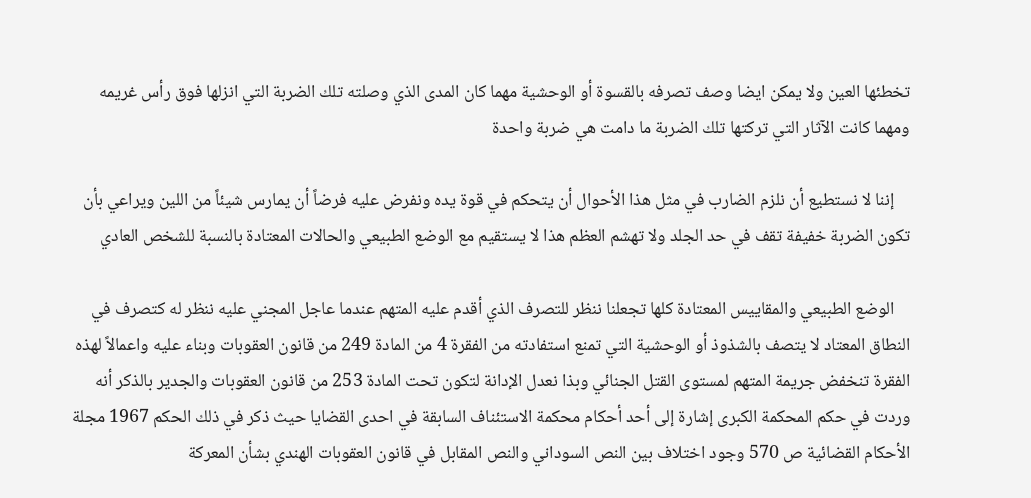تخطئها العين ولا يمكن ايضا وصف تصرفه بالقسوة أو الوحشية مهما كان المدى الذي وصلته تلك الضربة التي انزلها فوق رأس غريمه ومهما كانت الآثار التي تركتها تلك الضربة ما دامت هي ضربة واحدة

    إننا لا نستطيع أن نلزم الضارب في مثل هذا الأحوال أن يتحكم في قوة يده ونفرض عليه فرضاً أن يمارس شيئاً من اللين ويراعي بأن تكون الضربة خفيفة تقف في حد الجلد ولا تهشم العظم هذا لا يستقيم مع الوضع الطبيعي والحالات المعتادة بالنسبة للشخص العادي

    الوضع الطبيعي والمقاييس المعتادة كلها تجعلنا ننظر للتصرف الذي أقدم عليه المتهم عندما عاجل المجني عليه ننظر له كتصرف في النطاق المعتاد لا يتصف بالشذوذ أو الوحشية التي تمنع استفادته من الفقرة 4 من المادة 249 من قانون العقوبات وبناء عليه واعمالاً لهذه الفقرة تنخفض جريمة المتهم لمستوى القتل الجنائي وبذا نعدل الإدانة لتكون تحت المادة 253 من قانون العقوبات والجدير بالذكر أنه وردت في حكم المحكمة الكبرى إشارة إلى أحد أحكام محكمة الاستئناف السابقة في احدى القضايا حيث ذكر في ذلك الحكم 1967 مجلة الأحكام القضائية ص 570 وجود اختلاف بين النص السوداني والنص المقابل في قانون العقوبات الهندي بشأن المعركة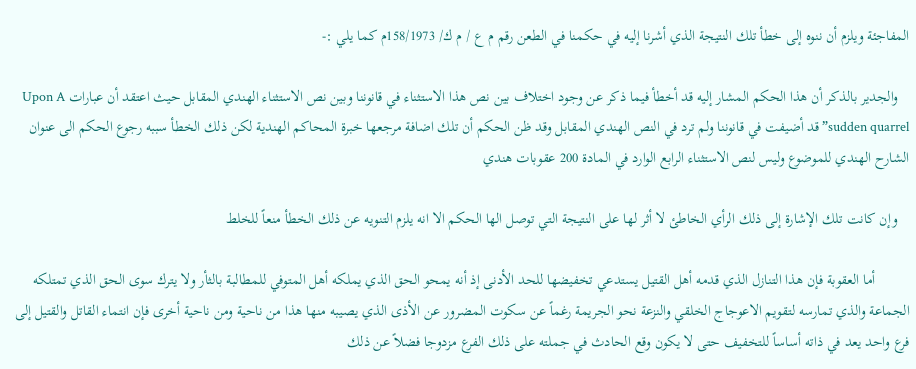المفاجئة ويلزم أن ننوه إلى خطأ تلك النتيجة الذي أشرنا إليه في حكمنا في الطعن رقم م ع / م ك/ 158/1973م كما يلي :-

   والجدير بالذكر أن هذا الحكم المشار إليه قد أخطأ فيما ذكر عن وجود اختلاف بين نص هذا الاستثناء في قانوننا وبين نص الاستثناء الهندي المقابل حيث اعتقد أن عبارات Upon A sudden quarrel” قد أضيفت في قانوننا ولم ترد في النص الهندي المقابل وقد ظن الحكم أن تلك اضافة مرجعها خبرة المحاكم الهندية لكن ذلك الخطأ سببه رجوع الحكم الى عنوان الشارح الهندي للموضوع وليس لنص الاستثناء الرابع الوارد في المادة 200 عقوبات هندي

   وإن كانت تلك الإشارة إلى ذلك الرأي الخاطئ لا أثر لها على النتيجة التي توصل الها الحكم الا انه يلزم التنويه عن ذلك الخطأ منعاً للخلط

         أما العقوبة فإن هذا التنازل الذي قدمه أهل القتيل يستدعي تخفيضها للحد الأدنى إذ أنه يمحو الحق الذي يملكه أهل المتوفي للمطالبة بالثأر ولا يترك سوى الحق الذي تمتلكه الجماعة والذي تمارسه لتقويم الاعوجاج الخلقي والنزعة نحو الجريمة رغماً عن سكوت المضرور عن الأذى الذي يصيبه منها هذا من ناحية ومن ناحية أخرى فإن انتماء القاتل والقتيل إلى فرع واحد يعد في ذاته أساساً للتخفيف حتى لا يكون وقع الحادث في جملته على ذلك الفرع مزدوجا فضلاً عن ذلك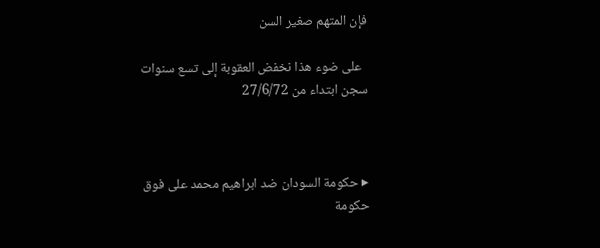فإن المتهم صغير السن

  على ضوء هذا نخفض العقوبة إلى تسع سنوات سجن ابتداء من 27/6/72



▸ حكومة السودان ضد ابراهيم محمد على فوق حكومة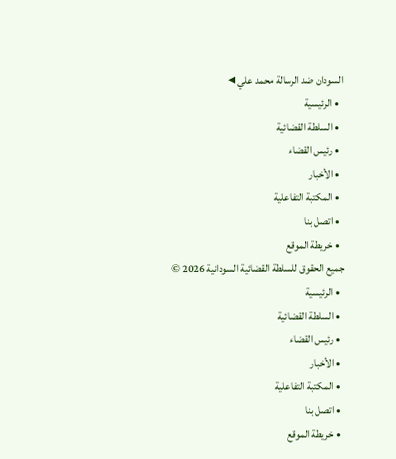السودان ضد الرسالة محمد علي ◂
  • الرئيسية
  • السلطة القضائية
  • رئيس القضاء
  • الأخبار
  • المكتبة التفاعلية
  • اتصل بنا
  • خريطة الموقع
جميع الحقوق للسلطة القضائية السودانية 2026 ©
  • الرئيسية
  • السلطة القضائية
  • رئيس القضاء
  • الأخبار
  • المكتبة التفاعلية
  • اتصل بنا
  • خريطة الموقع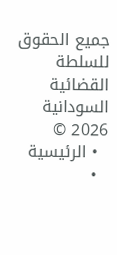جميع الحقوق للسلطة القضائية السودانية 2026 ©
  • الرئيسية
  •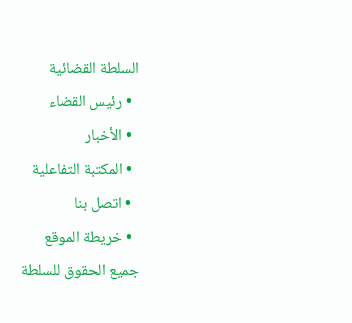السلطة القضائية
  • رئيس القضاء
  • الأخبار
  • المكتبة التفاعلية
  • اتصل بنا
  • خريطة الموقع
جميع الحقوق للسلطة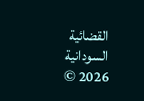القضائية السودانية 2026 ©